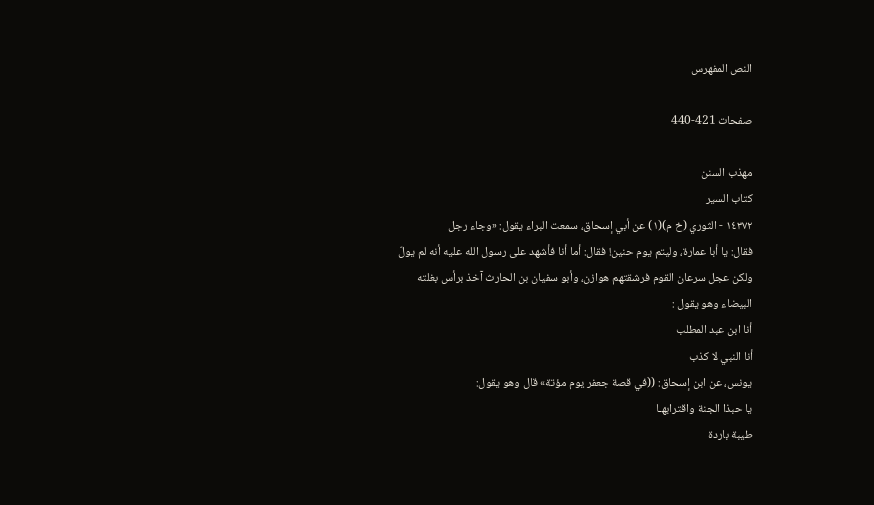النص المفهرس

صفحات 421-440

مهذب السنن
كتاب السير
١٤٣٧٢ - الثوري (خ م)(١) عن أبي إسحاق، سمعت البراء يقول: «وجاء رجل
فقال: يا أبا عمارة، وليتم يوم حنين! فقال: أما أنا فأشهد على رسول الله عليه أنه لم يولّ
ولكن عجل سرعان القوم فرشقتهم هوازن، وأبو سفيان بن الحارث آخذ برأس بغلته
البيضاء وهو يقول :
أنا ابن عبد المطلب
أنا النبي لا كذب
يونس، عن ابن إسحاق: ((في قصة جعفر يوم مؤتة» قال وهو يقول:
يا حبذا الجنة واقترابهـا
طيبة باردة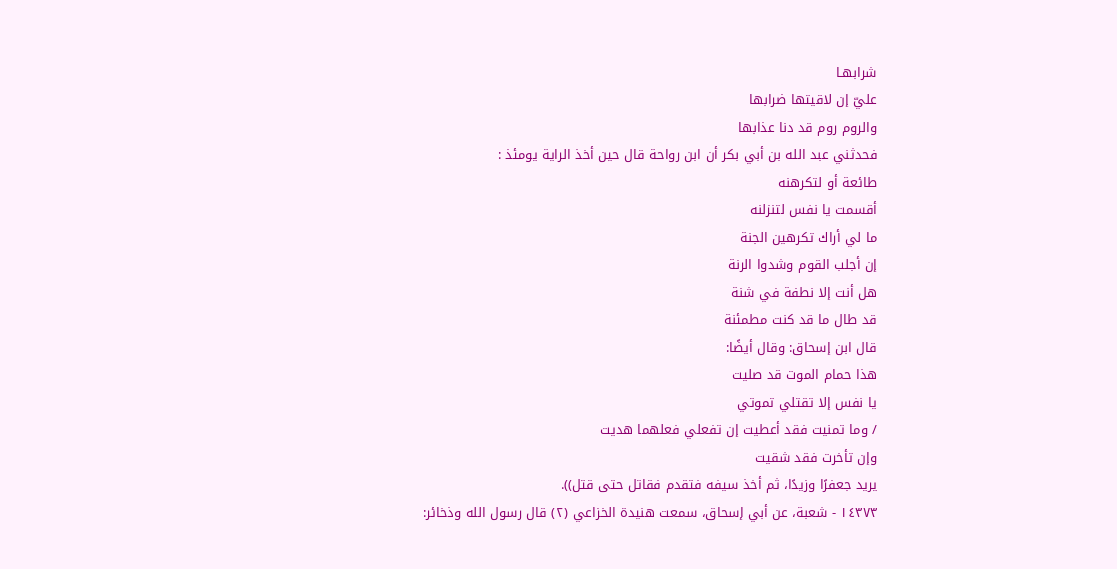شرابهـا
عليّ إن لاقيتها ضرابها
والروم روم قد دنا عذابها
فحدثني عبد الله بن أبي بكر أن ابن رواحة قال حين أخذ الراية يومئذ :
طائعة أو لتكرهنه
أقسمت يا نفس لتنزلنه
ما لي أراك تكرهين الجنة
إن أجلب القوم وشدوا الرنة
هل أنت إلا نطفة في شنة
قد طال ما قد كنت مطمئنة
قال ابن إسحاق: وقال أيضًا:
هذا حمام الموت قد صلیت
يا نفس إلا تقتلي تموتي
/ وما تمنيت فقد أعطيت إن تفعلي فعلهما هديت
وإن تأخرت فقد شقيت
یرید جعفرًا وزيدًا، ثم أخذ سيفه فتقدم فقاتل حتى قتل)).
١٤٣٧٣ - شعبة، عن أبي إسحاق، سمعت هنيدة الخزاعي (٢) قال رسول الله وذخائر: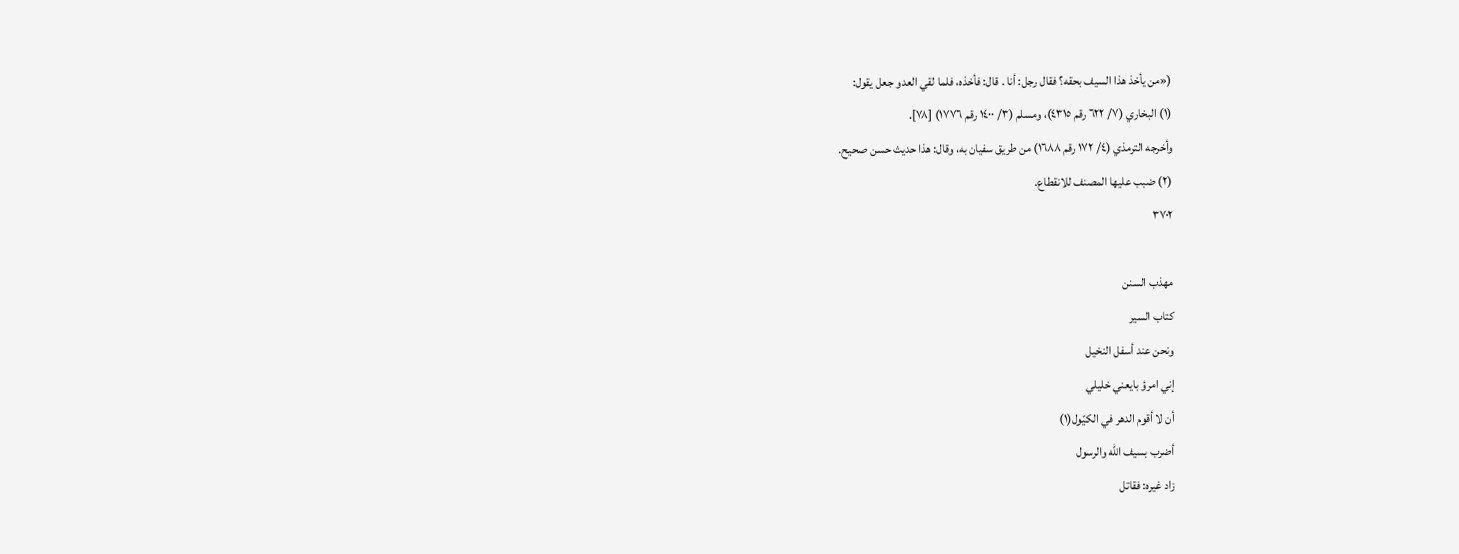(«من يأخذ هذا السيف بحقه؟ فقال رجل: أنا . قال: فأخذه، فلما لقي العدو جعل يقول:
(١) البخاري (٧/ ٦٢٢ رقم ٤٣١٥)، ومسلم (٣/ ١٤٠٠ رقم ١٧٧٦) [٧٨].
وأخرجه الترمذي (٤/ ١٧٢ رقم ١٦٨٨) من طريق سفيان به، وقال: هذا حديث حسن صحيح.
(٢) ضبب عليها المصنف للانقطاع.
٣٧٠٢

مهذب السنن
كتاب السير
ونحن عند أسفل النخيل
إني امرؤ بايعني خليلي
أن لا أقوم الدهر في الكيّول(١)
أضرب بسيف الله والرسول
زاد غيره: فقاتل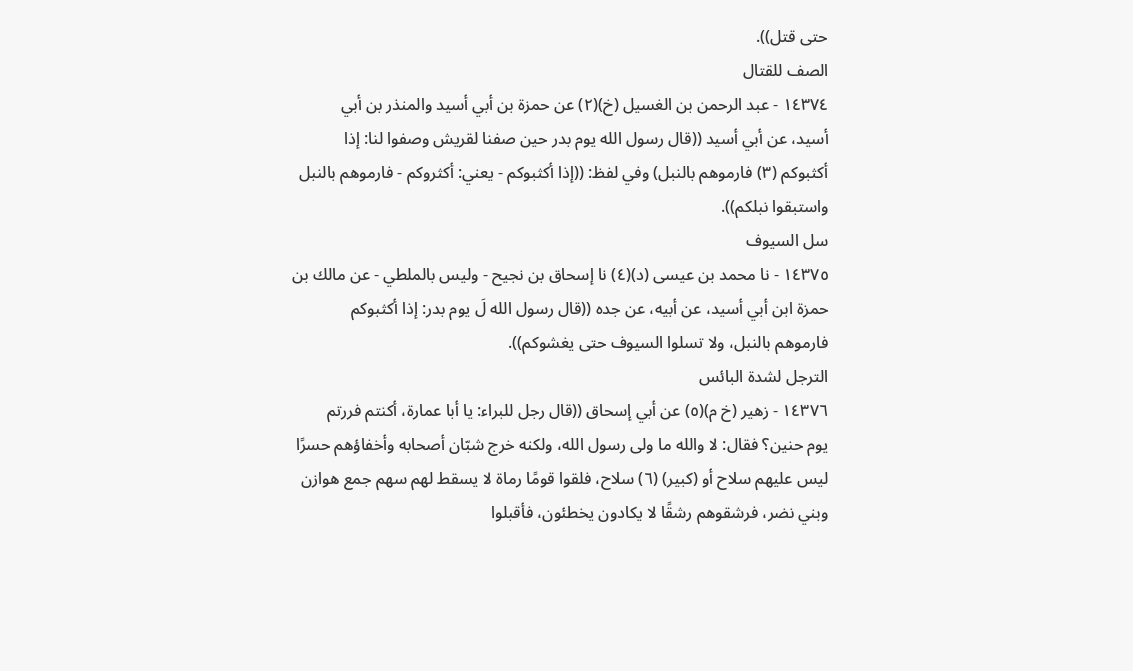حتى قتل)).
الصف للقتال
١٤٣٧٤ - عبد الرحمن بن الغسيل (خ)(٢) عن حمزة بن أبي أسيد والمنذر بن أبي
أسيد، عن أبي أسيد ((قال رسول الله يوم بدر حين صفنا لقريش وصفوا لنا: إذا
أكثبوكم (٣) فارموهم بالنبل) وفي لفظ: ((إذا أكثبوكم - يعني: أكثروكم - فارموهم بالنبل
واستبقوا نبلكم)).
سل السيوف
١٤٣٧٥ - نا محمد بن عيسى (د)(٤) نا إسحاق بن نجيح - وليس بالملطي - عن مالك بن
حمزة ابن أبي أسيد، عن أبيه، عن جده ((قال رسول الله لَ يوم بدر: إذا أكثبوكم
فارموهم بالنبل، ولا تسلوا السيوف حتى يغشوكم)).
الترجل لشدة البائس
١٤٣٧٦ - زهير (خ م)(٥) عن أبي إسحاق ((قال رجل للبراء: يا أبا عمارة، أكنتم فررتم
يوم حنين؟ فقال: لا والله ما ولى رسول الله، ولكنه خرج شبّان أصحابه وأخفاؤهم حسرًا
ليس عليهم سلاح أو (كبير) (٦) سلاح، فلقوا قومًا رماة لا يسقط لهم سهم جمع هوازن
وبني نضر، فرشقوهم رشقًا لا يكادون يخطئون، فأقبلوا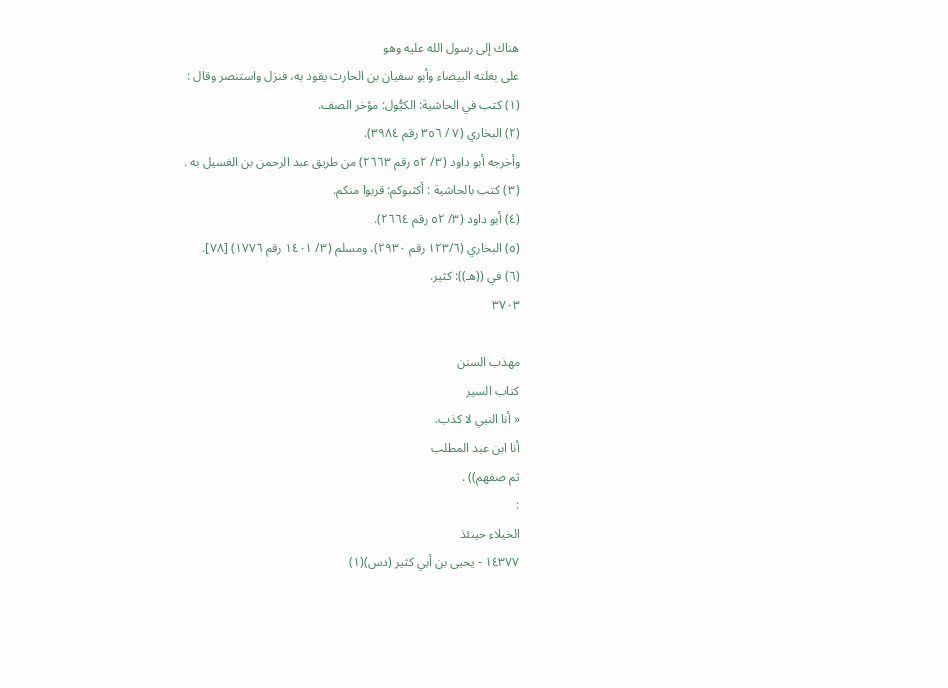هناك إلى رسول الله عليه وهو
على بغلته البيضاء وأبو سفيان بن الحارث يقود به، فنزل واستنصر وقال :
(١) كتب في الحاشية: الكيُّول: مؤخر الصف.
(٢) البخاري (٧ / ٣٥٦ رقم ٣٩٨٤).
وأخرجه أبو داود (٣/ ٥٢ رقم ٢٦٦٣) من طريق عبد الرحمن بن الغسيل به .
(٣) كتب بالحاشية : أكثبوكم: قربوا منكم.
(٤) أبو داود (٣/ ٥٢ رقم ٢٦٦٤).
(٥) البخاري (١٢٣/٦ رقم ٢٩٣٠)، ومسلم (٣/ ١٤٠١ رقم ١٧٧٦) [٧٨].
(٦) في ((هـ)): كثير.
٣٧٠٣

مهذب السنن
كتاب السير
« أنا النبي لا كذب.
أنا ابن عبد المطلب
ثم صفهم)) .
:
الخيلاء حينئذ
١٤٣٧٧ - يحيى بن أبي كثير (دس)(١)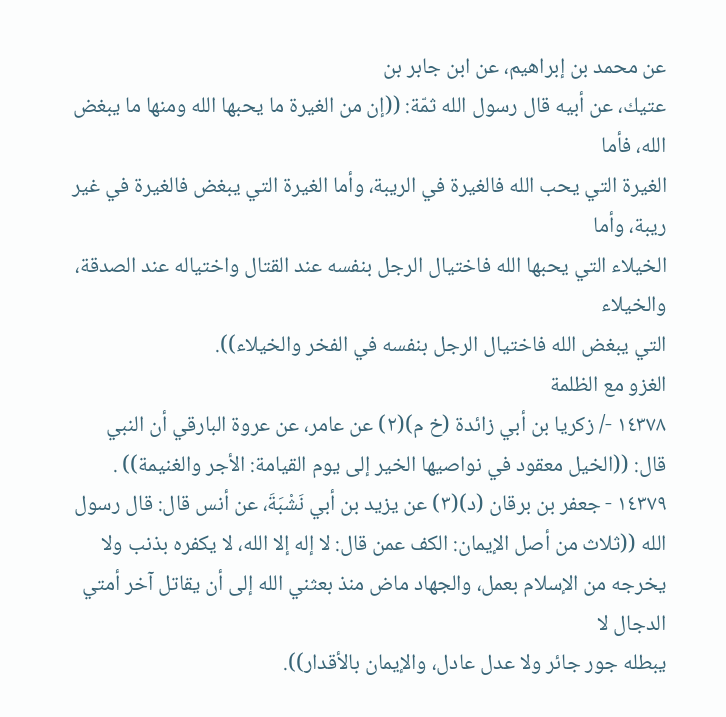عن محمد بن إبراهيم، عن ابن جابر بن
عتيك، عن أبيه قال رسول الله ثمّة: ((إن من الغيرة ما يحبها الله ومنها ما يبغض الله، فأما
الغيرة التي يحب الله فالغيرة في الريبة، وأما الغيرة التي يبغض فالغيرة في غير ريبة، وأما
الخيلاء التي يحبها الله فاختيال الرجل بنفسه عند القتال واختياله عند الصدقة، والخيلاء
التي يبغض الله فاختيال الرجل بنفسه في الفخر والخيلاء)).
الغزو مع الظلمة
١٤٣٧٨ -/ زكريا بن أبي زائدة (خ م)(٢) عن عامر، عن عروة البارقي أن النبي
قال: ((الخيل معقود في نواصيها الخير إلى يوم القيامة: الأجر والغنيمة)) .
١٤٣٧٩ - جعفر بن برقان (د)(٣) عن يزيد بن أبي نَشْبَةَ، عن أنس قال: قال رسول
الله ((ثلاث من أصل الإيمان: الكف عمن قال: لا إله إلا الله، لا يكفره بذنب ولا
يخرجه من الإسلام بعمل، والجهاد ماض منذ بعثني الله إلى أن يقاتل آخر أمتي الدجال لا
يبطله جور جائر ولا عدل عادل، والإيمان بالأقدار)).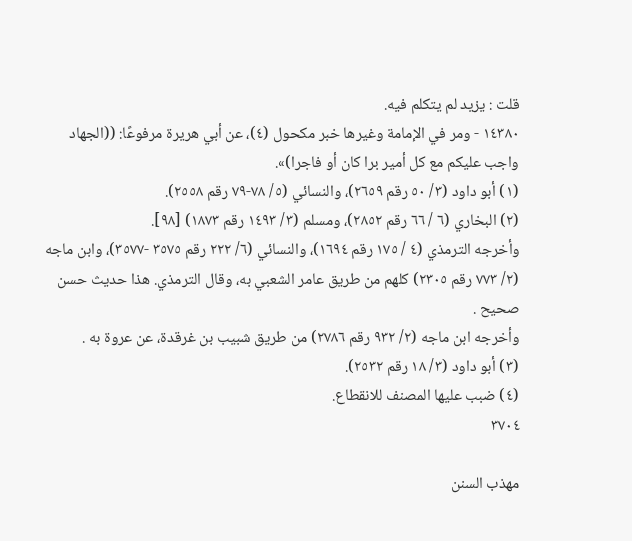قلت : یزید لم يتكلم فيه.
١٤٣٨٠ - ومر في الإمامة وغيرها خبر مكحول (٤)، عن أبي هريرة مرفوعًا: ((الجهاد
واجب عليكم مع كل أمير برا كان أو فاجرا)».
(١) أبو داود (٣/ ٥٠ رقم ٢٦٥٩)، والنسائي (٥/ ٧٨-٧٩ رقم ٢٥٥٨).
(٢) البخاري (٦ / ٦٦ رقم ٢٨٥٢)، ومسلم (٣/ ١٤٩٣ رقم ١٨٧٣) [٩٨].
وأخرجه الترمذي (٤ / ١٧٥ رقم ١٦٩٤)، والنسائي (٦/ ٢٢٢ رقم ٣٥٧٥ -٣٥٧٧)، وابن ماجه
(٢/ ٧٧٣ رقم ٢٣٠٥) كلهم من طريق عامر الشعبي به، وقال الترمذي. هذا حديث حسن
صحيح .
وأخرجه ابن ماجه (٢/ ٩٣٢ رقم ٢٧٨٦) من طريق شبيب بن غرقدة، عن عروة به .
(٣) أبو داود (٣/ ١٨ رقم ٢٥٣٢).
(٤) ضبب عليها المصنف للانقطاع.
٣٧٠٤

مهذب السنن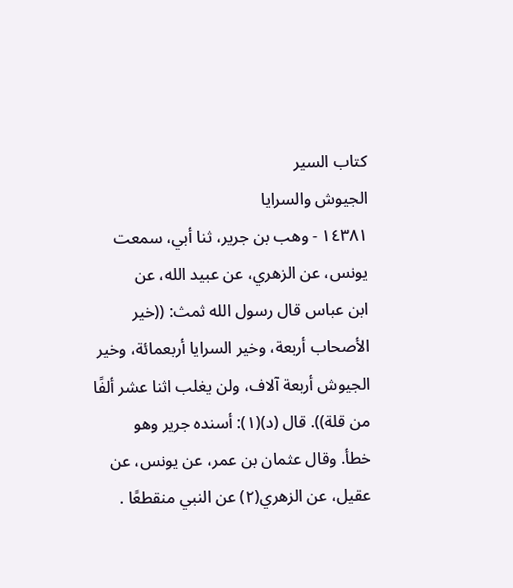كتاب السير
الجيوش والسرايا
١٤٣٨١ - وهب بن جرير، ثنا أبي، سمعت يونس، عن الزهري، عن عبيد الله، عن
ابن عباس قال رسول الله ثمث: ((خير الأصحاب أربعة، وخير السرايا أربعمائة، وخير
الجيوش أربعة آلاف، ولن يغلب اثنا عشر ألفًا من قلة)). قال (د)(١): أسنده جرير وهو
خطأ. وقال عثمان بن عمر، عن يونس، عن عقيل، عن الزهري(٢) عن النبي منقطعًا .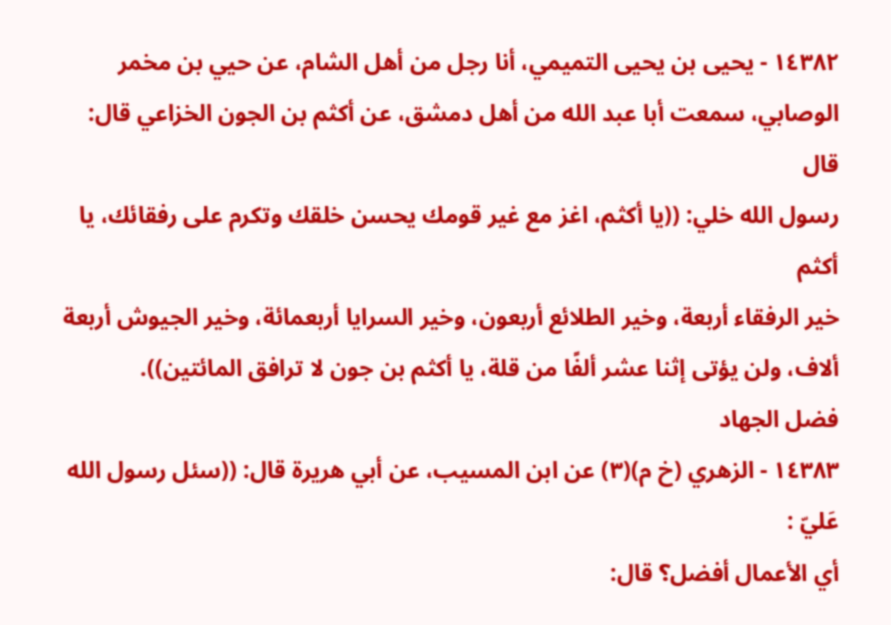١٤٣٨٢ - يحيى بن يحيى التميمي، أنا رجل من أهل الشام، عن حيي بن مخمر
الوصابي، سمعت أبا عبد الله من أهل دمشق، عن أكثم بن الجون الخزاعي قال: قال
رسول الله خلي: ((يا أكثم، اغز مع غير قومك يحسن خلقك وتكرم على رفقائك، يا أكثم
خير الرفقاء أربعة، وخير الطلائع أربعون، وخير السرايا أربعمائة، وخير الجيوش أربعة
ألاف، ولن يؤتى إثنا عشر ألفًا من قلة، يا أكثم بن جون لا ترافق المائتين)).
فضل الجهاد
١٤٣٨٣ - الزهري (خ م)(٣) عن ابن المسيب، عن أبي هريرة قال: ((سئل رسول الله عَليّ :
أي الأعمال أفضل؟ قال: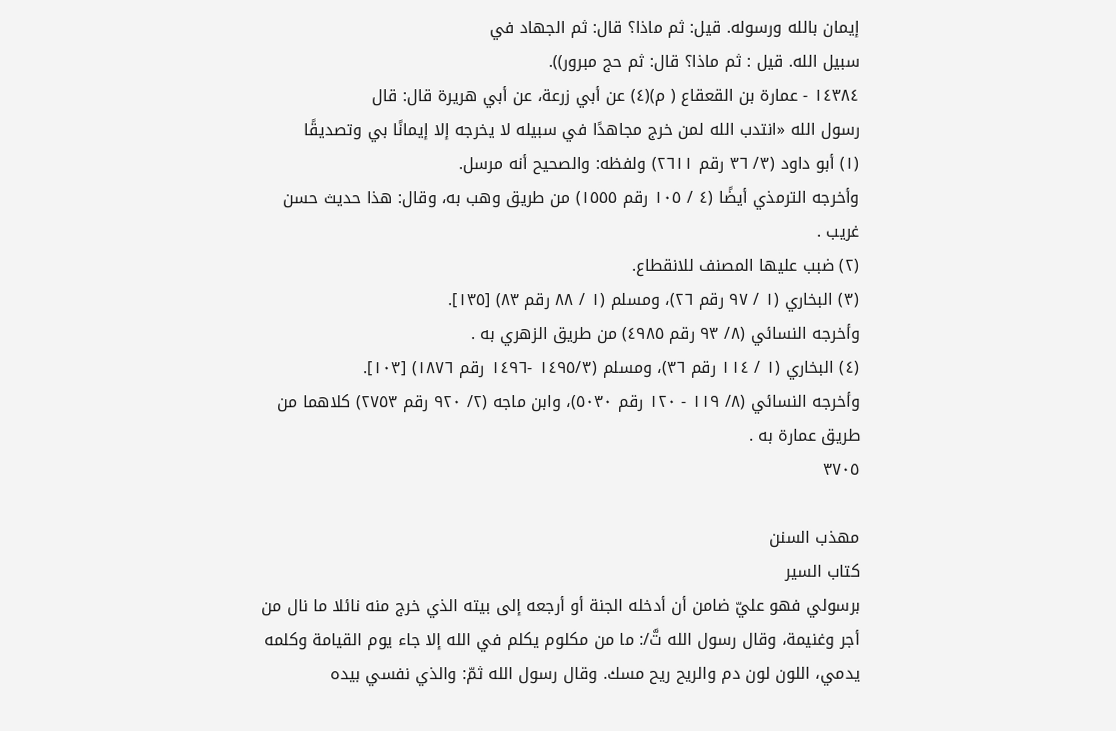إيمان بالله ورسوله. قيل: ثم ماذا؟ قال: ثم الجهاد في
سبيل الله. قيل : ثم ماذا؟ قال: ثم حج مبرور)).
١٤٣٨٤ - عمارة بن القعقاع ( م)(٤) عن أبي زرعة، عن أبي هريرة قال: قال
رسول الله «انتدب الله لمن خرج مجاهدًا في سبيله لا يخرجه إلا إيمانًا بي وتصديقًا
(١) أبو داود (٣/ ٣٦ رقم ٢٦١١) ولفظه: والصحيح أنه مرسل.
وأخرجه الترمذي أيضًا (٤ / ١٠٥ رقم ١٥٥٥) من طريق وهب به، وقال: هذا حديث حسن
غريب .
(٢) ضبب عليها المصنف للانقطاع.
(٣) البخاري (١ / ٩٧ رقم ٢٦)، ومسلم (١ / ٨٨ رقم ٨٣) [١٣٥].
وأخرجه النسائي (٨/ ٩٣ رقم ٤٩٨٥) من طريق الزهري به .
(٤) البخاري (١ / ١١٤ رقم ٣٦)، ومسلم (١٤٩٥/٣ -١٤٩٦ رقم ١٨٧٦) [١٠٣].
وأخرجه النسائي (٨/ ١١٩ - ١٢٠ رقم ٥٠٣٠)، وابن ماجه (٢/ ٩٢٠ رقم ٢٧٥٣) كلاهما من
طريق عمارة به .
٣٧٠٥

مهذب السنن
كتاب السير
برسولي فهو عليّ ضامن أن أدخله الجنة أو أرجعه إلى بيته الذي خرج منه نائلا ما نال من
أجر وغنيمة، وقال رسول الله تَّ/: ما من مكلوم يكلم في الله إلا جاء يوم القيامة وكلمه
يدمي، اللون لون دم والريح ريح مسك. وقال رسول الله ثمّ: والذي نفسي بيده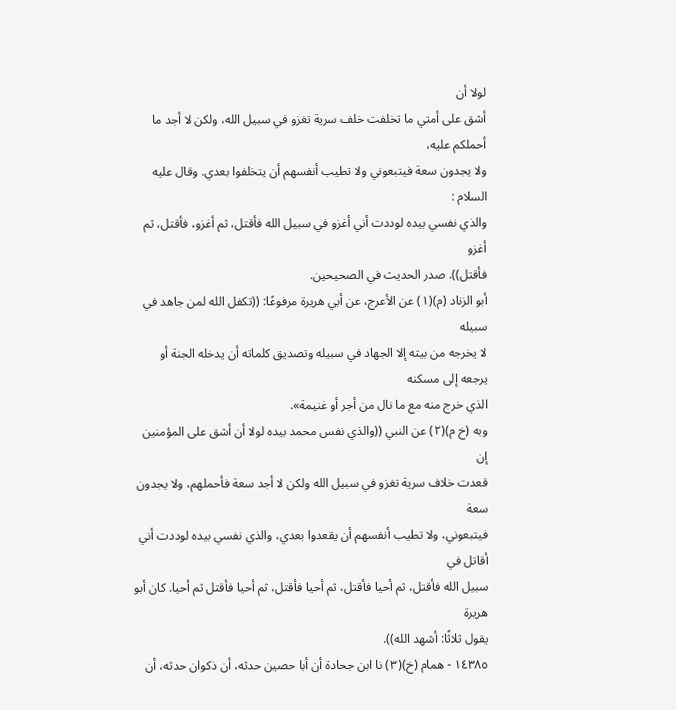لولا أن
أشق على أمتي ما تخلفت خلف سرية تغزو في سبيل الله، ولكن لا أجد ما أحملكم عليه،
ولا يجدون سعة فيتبعوني ولا تطيب أنفسهم أن يتخلفوا بعدي. وقال عليه السلام :
والذي نفسي بيده لوددت أني أغزو في سبيل الله فأقتل، ثم أغزو، فأقتل، ثم أغزو
فأقتل)). صدر الحديث في الصحيحين.
أبو الزناد (م)(١) عن الأعرج، عن أبي هريرة مرفوعًا: ((تكفل الله لمن جاهد في سبيله
لا يخرجه من بيته إلا الجهاد في سبيله وتصديق كلماته أن يدخله الجنة أو يرجعه إلى مسكنه
الذي خرج منه مع ما نال من أجر أو غنيمة».
وبه (خ م)(٢) عن النبي ((والذي نفس محمد بيده لولا أن أشق على المؤمنين إن
قعدت خلاف سرية تغزو في سبيل الله ولكن لا أجد سعة فأحملهم، ولا يجدون سعة
فيتبعوني، ولا تطيب أنفسهم أن يقعدوا بعدي، والذي نفسي بيده لوددت أني أقاتل في
سبيل الله فأقتل، ثم أحيا فأقتل، ثم أحيا فأقتل، ثم أحيا فأقتل ثم أحيا. كان أبو هريرة
يقول ثلاثًا: أشهد الله)).
١٤٣٨٥ - همام (خ)(٣) نا ابن جحادة أن أبا حصين حدثه، أن ذكوان حدثه، أن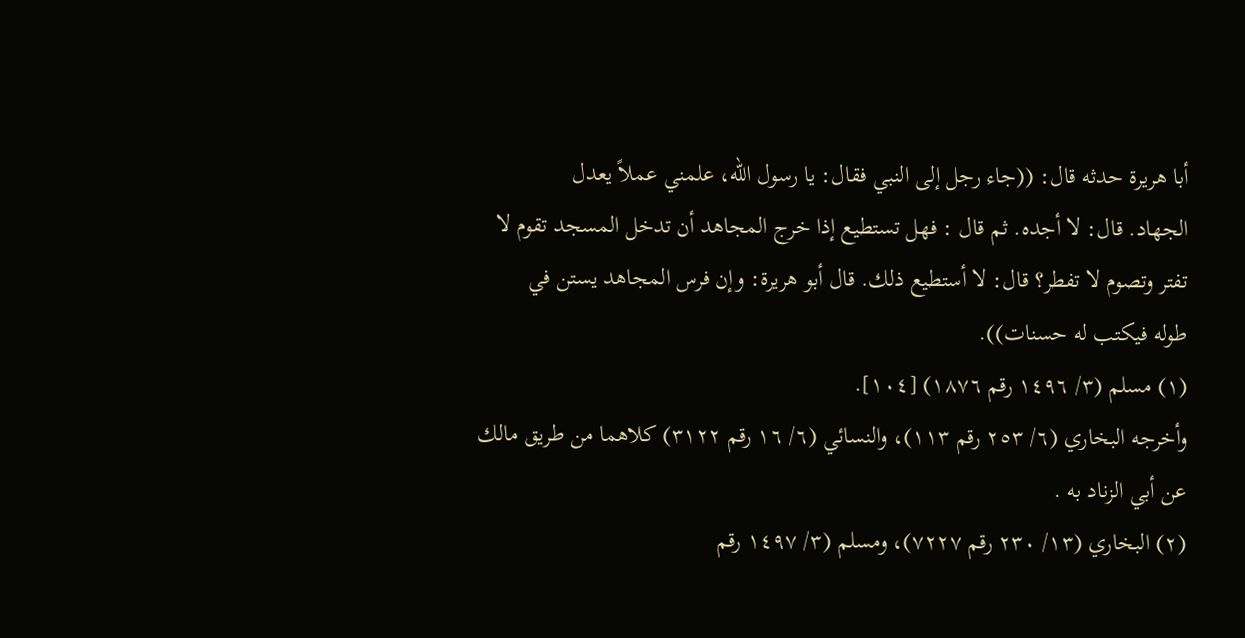أبا هريرة حدثه قال: ((جاء رجل إلى النبي فقال: يا رسول الله، علمني عملاً يعدل
الجهاد. قال: لا أجده. ثم قال : فهل تستطيع إذا خرج المجاهد أن تدخل المسجد تقوم لا
تفتر وتصوم لا تفطر؟ قال: لا أستطيع ذلك. قال أبو هريرة: وإن فرس المجاهد يستن في
طوله فیکتب له حسنات)).
(١) مسلم (٣/ ١٤٩٦ رقم ١٨٧٦) [١٠٤].
وأخرجه البخاري (٦/ ٢٥٣ رقم ١١٣)، والنسائي (٦/ ١٦ رقم ٣١٢٢) كلاهما من طريق مالك
عن أبي الزناد به .
(٢) البخاري (١٣/ ٢٣٠ رقم ٧٢٢٧)، ومسلم (٣/ ١٤٩٧ رقم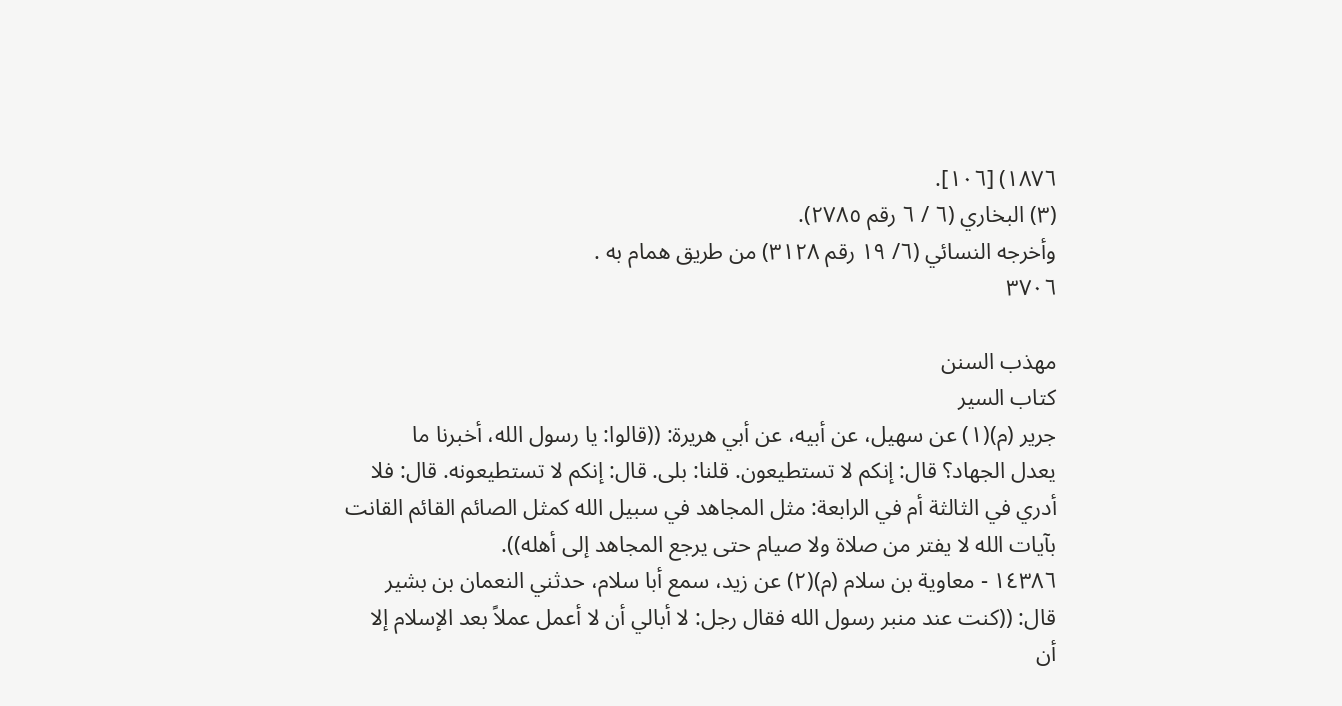١٨٧٦) [١٠٦].
(٣) البخاري (٦ / ٦ رقم ٢٧٨٥).
وأخرجه النسائي (٦/ ١٩ رقم ٣١٢٨) من طريق همام به .
٣٧٠٦

مهذب السنن
كتاب السير
جرير (م)(١) عن سهيل، عن أبيه، عن أبي هريرة: ((قالوا: يا رسول الله، أخبرنا ما
يعدل الجهاد؟ قال: إنكم لا تستطيعون. قلنا: بلى. قال: إنكم لا تستطيعونه. قال: فلا
أدري في الثالثة أم في الرابعة: مثل المجاهد في سبيل الله كمثل الصائم القائم القانت
بآيات الله لا يفتر من صلاة ولا صيام حتى يرجع المجاهد إلى أهله)).
١٤٣٨٦ - معاوية بن سلام (م)(٢) عن زيد، سمع أبا سلام، حدثني النعمان بن بشير
قال: ((كنت عند منبر رسول الله فقال رجل: لا أبالي أن لا أعمل عملاً بعد الإسلام إلا
أن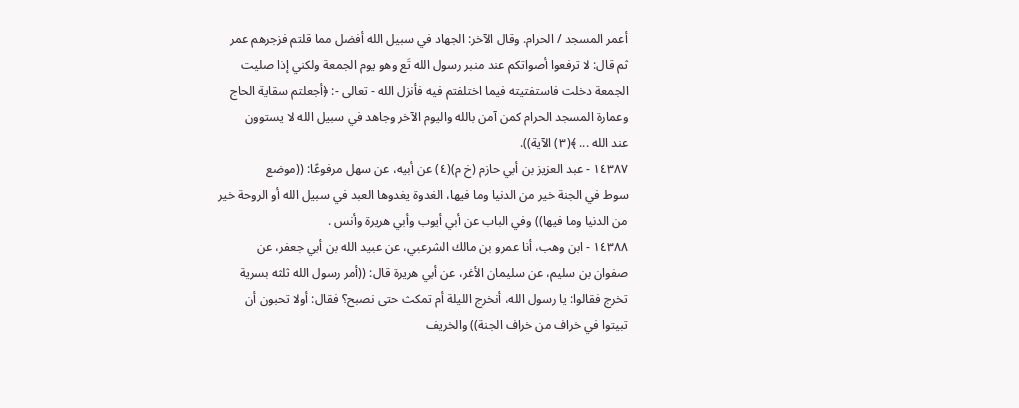أعمر المسجد / الحرام. وقال الآخر: الجهاد في سبيل الله أفضل مما قلتم فزجرهم عمر
ثم قال: لا ترفعوا أصواتكم عند منبر رسول الله تَع وهو يوم الجمعة ولكني إذا صليت
الجمعة دخلت فاستفتيته فيما اختلفتم فيه فأنزل الله - تعالى -: ﴿أجعلتم سقاية الحاج
وعمارة المسجد الحرام كمن آمن بالله واليوم الآخر وجاهد في سبيل الله لا يستوون
عند الله ... ﴾(٣) الآية)).
١٤٣٨٧ - عبد العزيز بن أبي حازم (خ م)(٤) عن أبيه، عن سهل مرفوعًا: ((موضع
سوط في الجنة خير من الدنيا وما فيها، الغدوة يغدوها العبد في سبيل الله أو الروحة خير
من الدنيا وما فيها)) وفي الباب عن أبي أيوب وأبي هريرة وأنس .
١٤٣٨٨ - ابن وهب، أنا عمرو بن مالك الشرعبي، عن عبيد الله بن أبي جعفر، عن
صفوان بن سليم، عن سليمان الأغر، عن أبي هريرة قال: ((أمر رسول الله ثلثه بسرية
تخرج فقالوا: يا رسول الله، أنخرج الليلة أم تمكث حتى نصبح؟ فقال: أولا تحبون أن
تبيتوا في خراف من خراف الجنة)) والخريف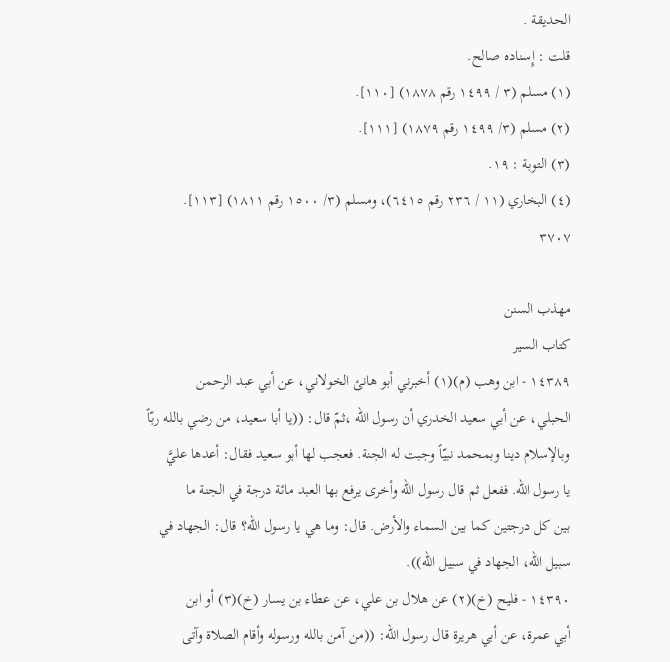الحديقة .
قلت : إِسناده صالح.
(١) مسلم (٣ / ١٤٩٩ رقم ١٨٧٨) [١١٠].
(٢) مسلم (٣/ ١٤٩٩ رقم ١٨٧٩) [١١١].
(٣) التوبة : ١٩.
(٤) البخاري (١١ / ٢٣٦ رقم ٦٤١٥)، ومسلم (٣/ ١٥٠٠ رقم ١٨١١) [١١٣].
٣٧٠٧

مهذب السنن
كتاب السير
١٤٣٨٩ - ابن وهب (م)(١) أخبرني أبو هانئ الخولاني، عن أبي عبد الرحمن
الحبلي، عن أبي سعيد الخدري أن رسول الله ،ثمّ قال: ((يا أبا سعيد، من رضي بالله ربّاً
وبالإسلام دينا وبمحمد نبيّاً وجبت له الجنة. فعجب لها أبو سعيد فقال: أعدها عليَّ
يا رسول الله. ففعل ثم قال رسول الله وأخرى يرفع بها العبد مائة درجة في الجنة ما
بين كل درجتين كما بين السماء والأرض. قال: وما هي يا رسول الله؟ قال: الجهاد في
سبيل الله، الجهاد في سبيل الله)).
١٤٣٩٠ - فليح (خ)(٢) عن هلال بن علي، عن عطاء بن يسار (خ)(٣) أو ابن
أبي عمرة، عن أبي هريرة قال رسول الله: ((من آمن بالله ورسوله وأقام الصلاة وآتى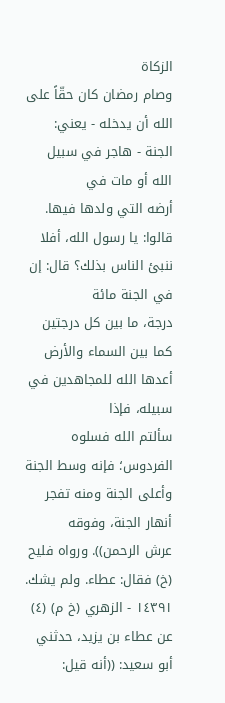الزكاة
وصام رمضان كان حقّاً على الله أن يدخله - يعني: الجنة - هاجر في سبيل الله أو مات في
أرضه التي ولدها فيها. قالوا: يا رسول الله، أفلا ننبئ الناس بذلك؟ قال: إن في الجنة مائة
درجة، ما بين كل درجتين كما بين السماء والأرض أعدها الله للمجاهدين في سبيله، فإذا
سألتم الله فسلوه الفردوس؛ فإنه وسط الجنة وأعلى الجنة ومنه تفجر أنهار الجنة، وفوقه
عرش الرحمن)). ورواه فليح (خ) فقال: عطاء. ولم يشك.
١٤٣٩١ - الزهري (خ م) (٤) عن عطاء بن يزيد، حدثني أبو سعيد: ((أنه قيل: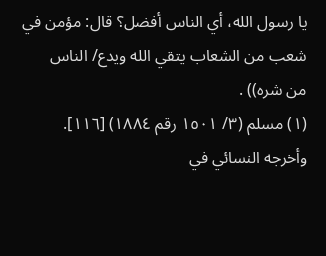يا رسول الله، أي الناس أفضل؟ قال: مؤمن في شعب من الشعاب يتقي الله ويدع/ الناس
من شره)) .
(١) مسلم (٣/ ١٥٠١ رقم ١٨٨٤) [١١٦].
وأخرجه النسائي في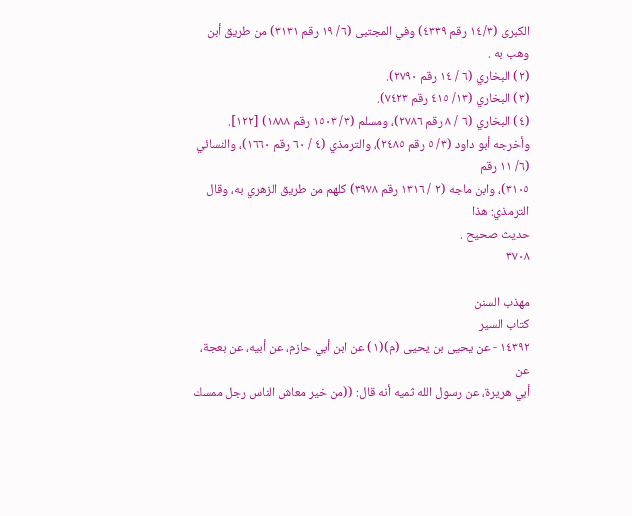الكبرى (١٤/٣ رقم ٤٣٣٩) وفي المجتبى (٦/ ١٩ رقم ٣١٣١) من طريق أبن
وهب به .
(٢) البخاري (٦ / ١٤ رقم ٢٧٩٠).
(٣) البخاري (١٣/ ٤١٥ رقم ٧٤٢٣).
(٤) البخاري (٦ / ٨ رقم ٢٧٨٦)، ومسلم (٣/ ١٥٠٣ رقم ١٨٨٨) [١٢٢].
وأخرجه أبو داود (٣/ ٥ رقم ٢٤٨٥)، والترمذي (٤ / ٦٠ رقم ١٦٦٠)، والنسائي (٦/ ١١ رقم
٣١٠٥)، وابن ماجه (٢ / ١٣١٦ رقم ٣٩٧٨) كلهم من طريق الزهري به، وقال الترمذي: هذا
حديث صحيح .
٣٧٠٨

مهذب السنن
كتاب السير
١٤٣٩٢ - عن يحيى بن يحيى (م)(١) عن ابن أبي حازم، عن أبيه، عن بعجة، عن
أبي هريرة، عن رسول الله ثميه أنه قال: ((من خير معاش الناس رجل ممسك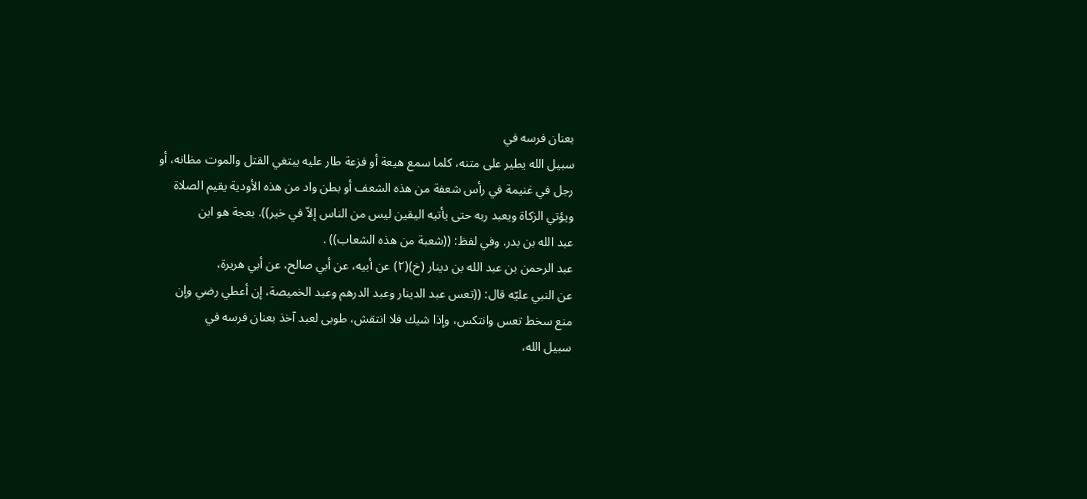بعنان فرسه في
سبيل الله يطير على متنه، كلما سمع هيعة أو فزعة طار عليه يبتغي القتل والموت مظانه، أو
رجل في غنيمة في رأس شعفة من هذه الشعف أو بطن واد من هذه الأودية يقيم الصلاة
ويؤتي الزكاة ويعبد ربه حتى يأتيه اليقين ليس من الناس إلاّ في خير)). بعجة هو ابن
عبد الله بن بدر. وفي لفظ: ((شعبة من هذه الشعاب)) .
عبد الرحمن بن عبد الله بن دينار (خ)(٢) عن أبيه، عن أبي صالح، عن أبي هريرة،
عن النبي عليّه قال: ((تعس عبد الدينار وعبد الدرهم وعبد الخميصة، إن أعطي رضي وإن
منع سخط تعس وانتكس، وإذا شيك فلا انتقش، طوبى لعبد آخذ بعنان فرسه في
سبيل الله،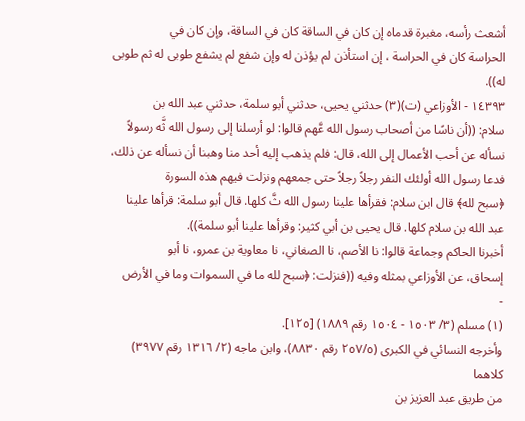أشعث رأسه، مغبرة قدماه إن كان في الساقة كان في الساقة، وإن كان في
الحراسة كان في الحراسة ، إن استأذن لم يؤذن له وإن شفع لم يشفع طوبى له ثم طوبى له)).
١٤٣٩٣ - الأوزاعي (ت)(٣) حدثني يحيى، حدثني أبو سلمة، حدثني عبد الله بن
سلام: ((أن ناسًا من أصحاب رسول الله عَّهم قالوا: لو أرسلنا إلى رسول الله ثَّه رسولاً
نسأله عن أحب الأعمال إلى الله، قال: فلم يذهب إليه أحد منا وهبنا أن نسأله عن ذلك،
فدعا رسول الله أولئك النفر رجلاً رجلاً حتى جمعهم ونزلت فيهم هذه السورة
﴿سبح لله﴾ قال ابن سلام: فقرأها علينا رسول الله ثَّ كلها. قال أبو سلمة: قرأها علينا
عبد الله بن سلام كلها. قال يحيى بن أبي كثير: وقرأها علينا أبو سلمة)).
أخبرنا الحاكم وجماعة قالوا: نا الأصم، نا الصغاني، نا معاوية بن عمرو، نا أبو
إسحاق، عن الأوزاعي بمثله وفيه ((فنزلت: ﴿سبح لله ما في السموات وما في الأرض
-
(١) مسلم (٣/ ١٥٠٣ - ١٥٠٤ رقم ١٨٨٩) [١٢٥].
وأخرجه النسائي في الكبرى (٢٥٧/٥ رقم ٨٨٣٠)، وابن ماجه (٢/ ١٣١٦ رقم ٣٩٧٧) كلاهما
من طريق عبد العزيز بن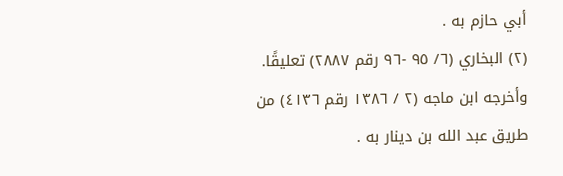أبي حازم به .
(٢) البخاري (٦/ ٩٥ -٩٦ رقم ٢٨٨٧) تعليقًا.
وأخرجه ابن ماجه (٢ / ١٣٨٦ رقم ٤١٣٦) من طريق عبد الله بن دينار به .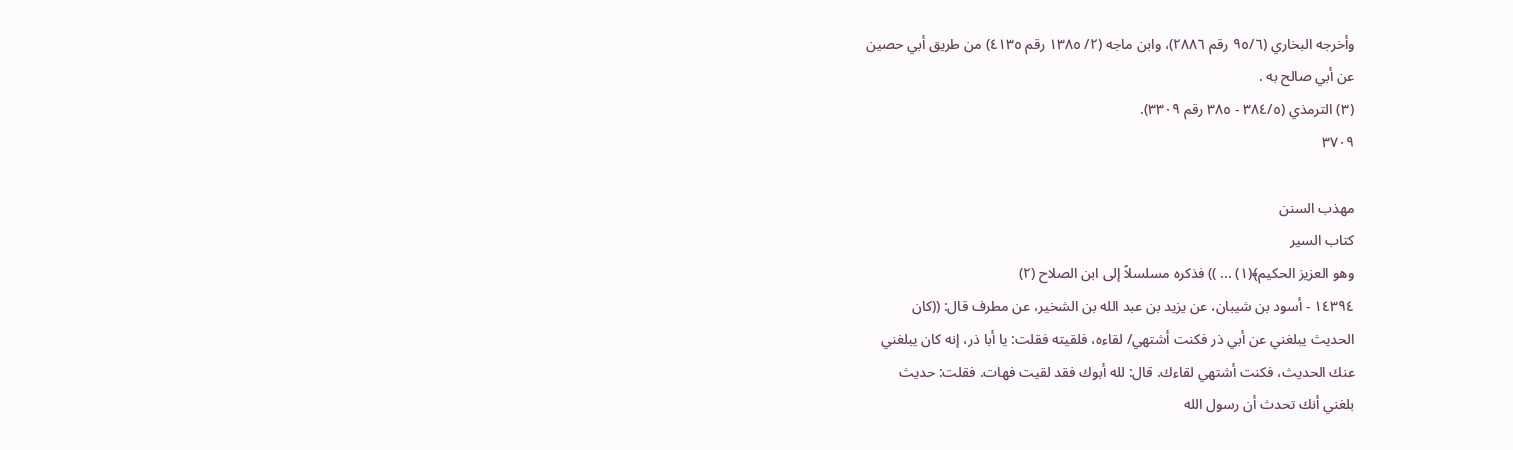وأخرجه البخاري (٩٥/٦ رقم ٢٨٨٦)، وابن ماجه (٢/ ١٣٨٥ رقم ٤١٣٥) من طريق أبي حصين
عن أبي صالح به .
(٣) الترمذي (٣٨٤/٥ - ٣٨٥ رقم ٣٣٠٩).
٣٧٠٩

مهذب السنن
كتاب السير
وهو العزيز الحكيم﴾(١) ... )) فذكره مسلسلاً إلى ابن الصلاح (٢)
١٤٣٩٤ - أسود بن شيبان، عن يزيد بن عبد الله بن الشخير، عن مطرف قال: ((كان
الحديث يبلغني عن أبي ذر فكنت أشتهي/ لقاءه، فلقيته فقلت: يا أبا ذر، إنه كان يبلغني
عنك الحديث، فكنت أشتهي لقاءك. قال: لله أبوك فقد لقيت فهات. فقلت: حديث
بلغني أنك تحدث أن رسول الله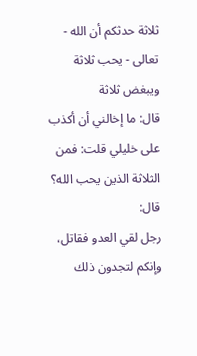ثلاثة حدثكم أن الله - تعالى - يحب ثلاثة ويبغض ثلاثة
قال: ما إخالني أن أكذب على خليلي قلت: فمن الثلاثة الذين يحب الله؟ قال:
رجل لقي العدو فقاتل، وإنكم لتجدون ذلك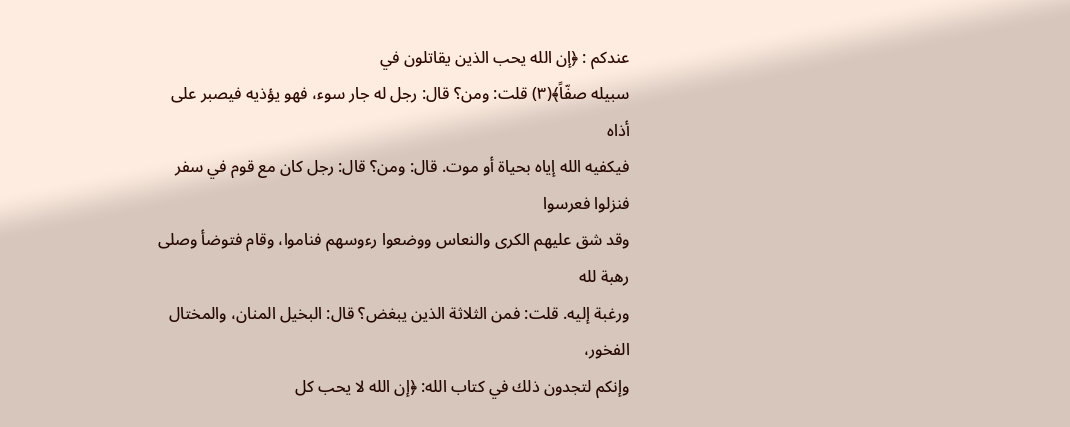عندكم : ﴿إن الله يحب الذين يقاتلون في
سبيله صفّاً﴾(٣) قلت: ومن؟ قال: رجل له جار سوء، فهو يؤذيه فيصبر على أذاه
فيكفيه الله إياه بحياة أو موت. قال: ومن؟ قال: رجل كان مع قوم في سفر فنزلوا فعرسوا
وقد شق عليهم الكرى والنعاس ووضعوا رءوسهم فناموا، وقام فتوضأ وصلى رهبة لله
ورغبة إليه. قلت: فمن الثلاثة الذين يبغض؟ قال: البخيل المنان، والمختال الفخور،
وإنكم لتجدون ذلك في كتاب الله: ﴿إن الله لا يحب كل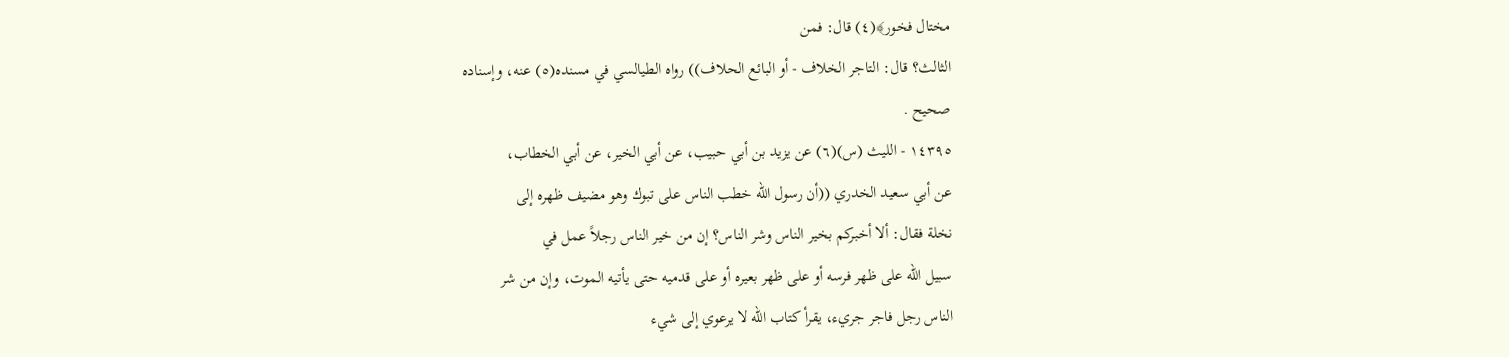مختال فخور﴾(٤) قال: فمن
الثالث؟ قال: التاجر الخلاف - أو البائع الحلاف)) رواه الطيالسي في مسنده(٥) عنه، وإسناده
صحيح .
١٤٣٩٥ - الليث (س)(٦) عن يزيد بن أبي حبيب، عن أبي الخير، عن أبي الخطاب،
عن أبي سعيد الخدري ((أن رسول الله خطب الناس على تبوك وهو مضيف ظهره إلى
نخلة فقال: ألا أخبركم بخير الناس وشر الناس؟ إن من خير الناس رجلاً عمل في
سبيل الله على ظهر فرسه أو على ظهر بعيره أو على قدميه حتى يأتيه الموت، وإن من شر
الناس رجل فاجر جريء، يقرأ كتاب الله لا يرعوي إلى شيء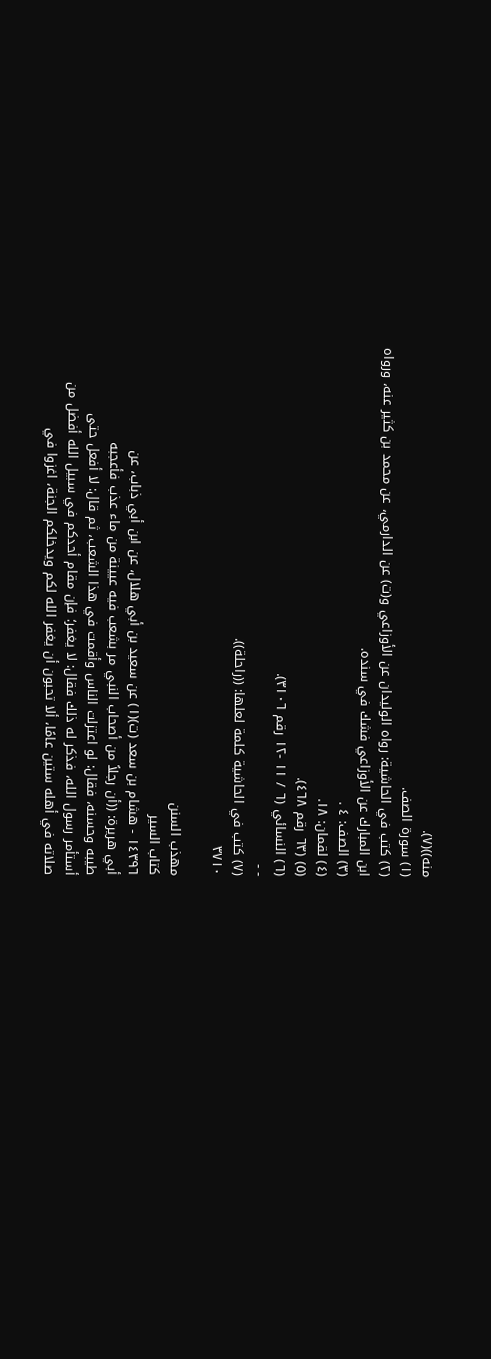منه))(٧).
(١) سورة الصف.
(٢) كتب في الحاشية: رواه الوليدان عن الأوزاعي و(ت) عن الدارمي، عن محمد بن كثير عنه، ورواه
ابن المبارك عن الأوزاعي فشك في سنده.
(٣) الصف: ٤ .
(٤) لقمان: ١٨.
(٥) (٦٣ رقم ٤٦٨).
(٦) النسائي (٦ / ١١ -١٢ رقم ٣١٠٦).
- -
(٧) كتب في الحاشية كلمة لعلها: ((راحلة)).
٣٧١٠

مهذب السنن
كتاب السير
١٤٣٩٦ - هشام بن سعد (ت)(١) عن سعيد بن أبي هلال، عن ابن أبي ذباب، عن
أبي هريرة: ((أن رجلاً من أصحاب النبي مر بشعب فيه عيينة من ماء عذب فأعجبه
طيبه وحسنه، فقال: لو اعتزلت الناس وأقمت في هذا الشعب، ثم قال: لا أفعل حتى
أستأمر رسول الله، فذكر له ذلك فقال: لا يغفر؛ فإن مقام أحدكم في سبيل الله أفضل من
صلاته في أهله ستين عامًا، ألا تحبون أن يغفر الله لكم ويدخلكم الجنة، اغزوا في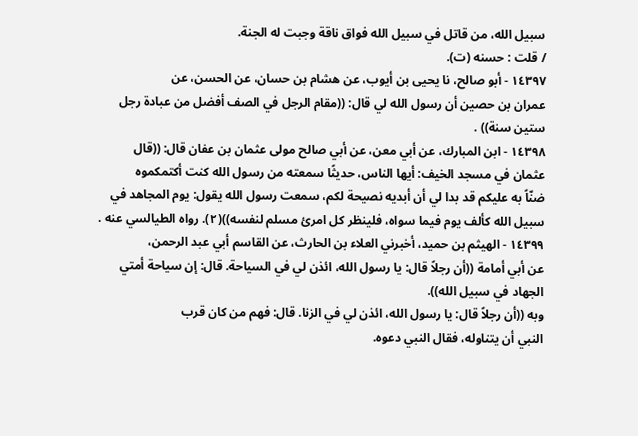سبيل الله، من قاتل في سبيل الله فواق ناقة وجبت له الجنة.
/ قلت : حسنه (ت).
١٤٣٩٧ - أبو صالح، نا يحيى بن أيوب، عن هشام بن حسان، عن الحسن، عن
عمران بن حصين أن رسول الله لي قال: ((مقام الرجل في الصف أفضل من عبادة رجل
ستين سنة)) .
١٤٣٩٨ - ابن المبارك، عن أبي معن، عن أبي صالح مولى عثمان بن عفان قال: ((قال
عثمان في مسجد الخيف: أيها الناس، حديثًا سمعته من رسول الله كنت أكتمكموه
ضنّاً به عليكم قد بدا لي أن أبديه نصيحة لكم، سمعت رسول الله يقول: يوم المجاهد في
سبيل الله كألف يوم فيما سواه، فلينظر كل امرئ مسلم لنفسه))(٢). رواه الطيالسي عنه .
١٤٣٩٩ - الهيثم بن حميد، أخبرني العلاء بن الحارث، عن القاسم أبي عبد الرحمن،
عن أبي أمامة ((أن رجلاً قال: يا رسول الله، ائذن لي في السياحة. قال: إن سياحة أمتي
الجهاد في سبيل الله)).
وبه ((أن رجلاً قال: يا رسول الله، ائذن لي في الزنا. قال: فهم من كان قرب
النبي أن يتناوله، فقال النبي دعوه.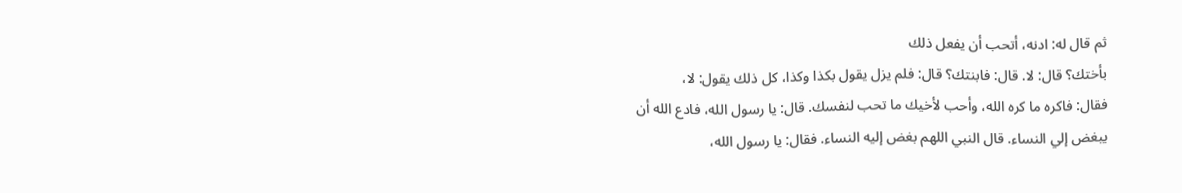ثم قال له: ادنه، أتحب أن يفعل ذلك
بأختك؟ قال: لا. قال: فابنتك؟ قال: فلم يزل يقول بكذا وكذا، كل ذلك يقول: لا،
فقال: فاكره ما كره الله، وأحب لأخيك ما تحب لنفسك. قال: يا رسول الله، فادع الله أن
يبغض إلي النساء. قال النبي اللهم بغض إليه النساء. فقال: يا رسول الله،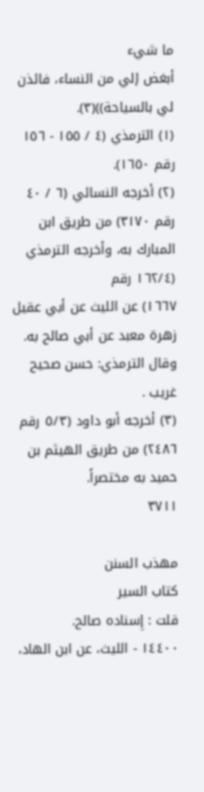ما شيء
أبغض إلي من النساء، فائذن لي بالسياحة))(٣).
(١) الترمذي (٤ / ١٥٥ - ١٥٦ رقم ١٦٥٠).
(٢) أخرجه النسائي (٦ / ٤٠ رقم ٣١٧٠) من طريق ابن المبارك به، وأخرجه الترمذي (١٦٢/٤ رقم
١٦٦٧) عن الليث عن أبي عقيل زهرة معبد عن أبي صالح به. وقال الترمذي: حسن صحيح
غريب .
(٣) أخرجه أبو داود (٥/٣ رقم ٢٤٨٦) من طريق الهيثم بن حميد به مختصراً.
٣٧١١

مهذب السنن
كتاب السير
قلت : إِسناده صالح.
١٤٤٠٠ - الليث، عن ابن الهاد،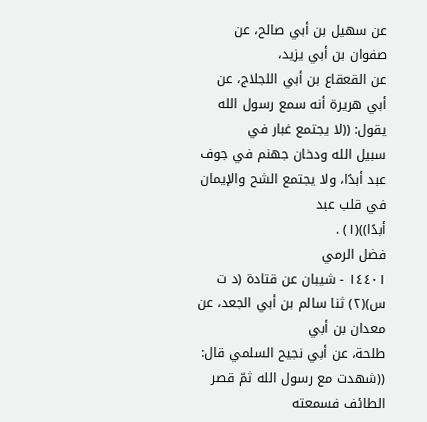عن سهيل بن أبي صالح، عن صفوان بن أبي يزيد،
عن القعقاع بن أبي اللجلاج، عن أبي هريرة أنه سمع رسول الله يقول: ((لا يجتمع غبار في
سبيل الله ودخان جهنم في جوف عبد أبدًا، ولا يجتمع الشح والإيمان في قلب عبد
أبدًا))(١) .
فضل الرمي
١٤٤٠١ - شيبان عن قتادة (د ت س)(٢) ثنا سالم بن أبي الجعد، عن معدان بن أبي
طلحة، عن أبي نجيح السلمي قال: ((شهدت مع رسول الله ثمّ قصر الطائف فسمعته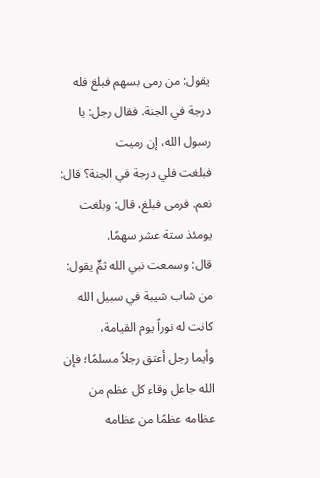يقول: من رمى بسهم فبلغ فله درجة في الجنة. فقال رجل: يا رسول الله، إن رميت
فبلغت فلي درجة في الجنة؟ قال: نعم. فرمى فبلغ، قال: وبلغت يومئذ ستة عشر سهمًا.
قال: وسمعت نبي الله ثمٍّ يقول: من شاب شيبة في سبيل الله كانت له نوراً يوم القيامة،
وأيما رجل أعتق رجلاً مسلمًا؛ فإن الله جاعل وقاء كل عظم من عظامه عظمًا من عظامه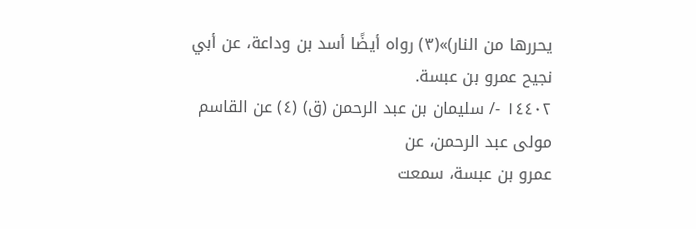يحررها من النار)»(٣) رواه أيضًا أسد بن وداعة، عن أبي نجيح عمرو بن عبسة.
١٤٤٠٢ -/ سليمان بن عبد الرحمن (ق) (٤) عن القاسم مولى عبد الرحمن، عن
عمرو بن عبسة، سمعت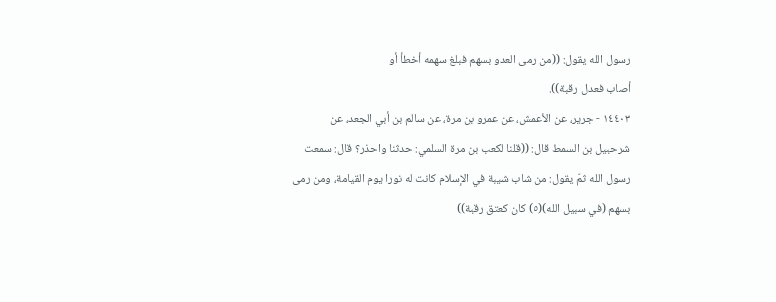رسول الله يقول: ((من رمى العدو بسهم فبلغ سهمه أخطأ أو
أصاب فعدل رقبة)).
١٤٤٠٣ - جرير، عن الأعمش، عن عمرو بن مرة، عن سالم بن أبي الجعد، عن
شرحبيل بن السمط قال: ((قلنا لكعب بن مرة السلمي: حدثنا واحذر؟ قال: سمعت
رسول الله ثمّ يقول: من شاب شيبة في الإسلام كانت له نورا يوم القيامة، ومن رمى
بسهم (في سبيل الله)(٥) كان كعتق رقبة))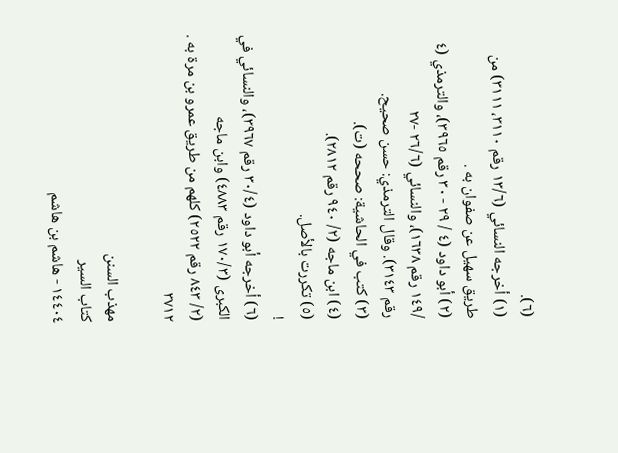(٦).
(١) أخرجه النسائي (١٣/٦ رقم ٣١١٠، ٣١١١) من طريق سهيل عن صفوان به .
(٢) أبو داود (٤ / ٢٩ - ٣٠ رقم ٣٩٦٥)، والترمذي (٤ /١٤٩ رقم ١٦٣٨)، والنسائي (٢٦/٦ -٢٧
رقم ٣١٤٣). وقال الترمذي: حسن صحيح.
(٣) كتب في الحاشية: صححه (ت).
(٤) ابن ماجه (٢/ ٩٤٠ رقم ٢٨١٢).
(٥) تكررت بالأصل.
!
(٦) أخرجه أبو داود (٣٠/٤ رقم ٣٩٦٧)، والنسائي في الكبرى (١٧٠/٣ رقم ٤٨٨٣) وابن ماجه
(٢/ ٨٤٣ رقم ٢٥٢٢) كلهم من طريق عمرو بن مرة به .
٣٧١٢

مهذب السنن
كتاب السير
١٤٤٠٤ - هاشم بن هاشم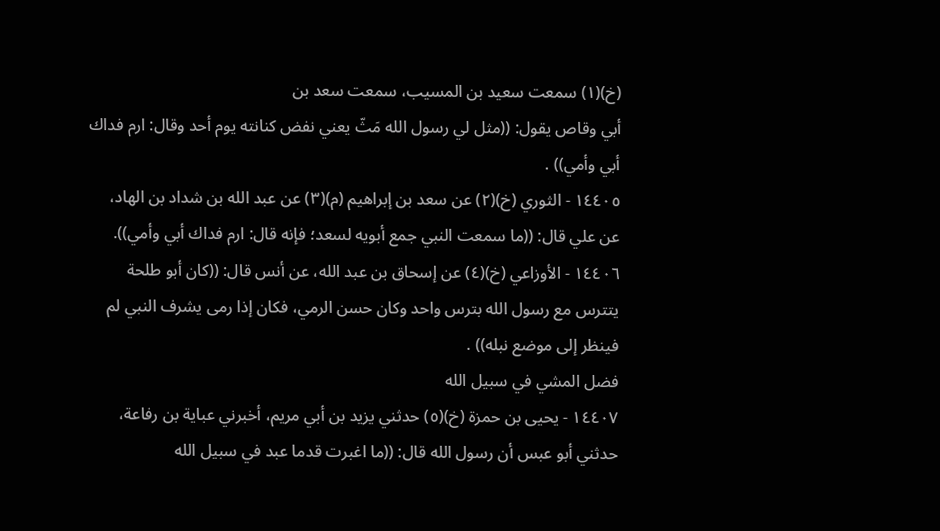(خ)(١) سمعت سعيد بن المسيب، سمعت سعد بن
أبي وقاص يقول: ((مثل لي رسول الله مَثّ يعني نفض كنانته يوم أحد وقال: ارم فداك
أبي وأمي)) .
١٤٤٠٥ - الثوري (خ)(٢) عن سعد بن إبراهيم (م)(٣) عن عبد الله بن شداد بن الهاد،
عن علي قال: ((ما سمعت النبي جمع أبويه لسعد؛ فإنه قال: ارم فداك أبي وأمي)).
١٤٤٠٦ - الأوزاعي (خ)(٤) عن إسحاق بن عبد الله، عن أنس قال: ((كان أبو طلحة
يتترس مع رسول الله بترس واحد وكان حسن الرمي، فكان إذا رمى يشرف النبي لم
فينظر إلى موضع نبله)) .
فضل المشي في سبيل الله
١٤٤٠٧ - يحيى بن حمزة (خ)(٥) حدثني یزید بن أبي مريم، أخبرني عباية بن رفاعة،
حدثني أبو عبس أن رسول الله قال: ((ما اغبرت قدما عبد في سبيل الله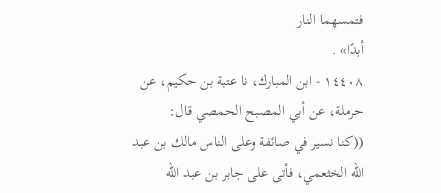فتمسهما النار
أبدًا» .
١٤٤٠٨ - ابن المبارك، نا عتبة بن حكيم، عن حرملة، عن أبي المصبح الحمصي قال:
((كنا نسير في صائفة وعلى الناس مالك بن عبد الله الخثعمي، فأتى على جابر بن عبد الله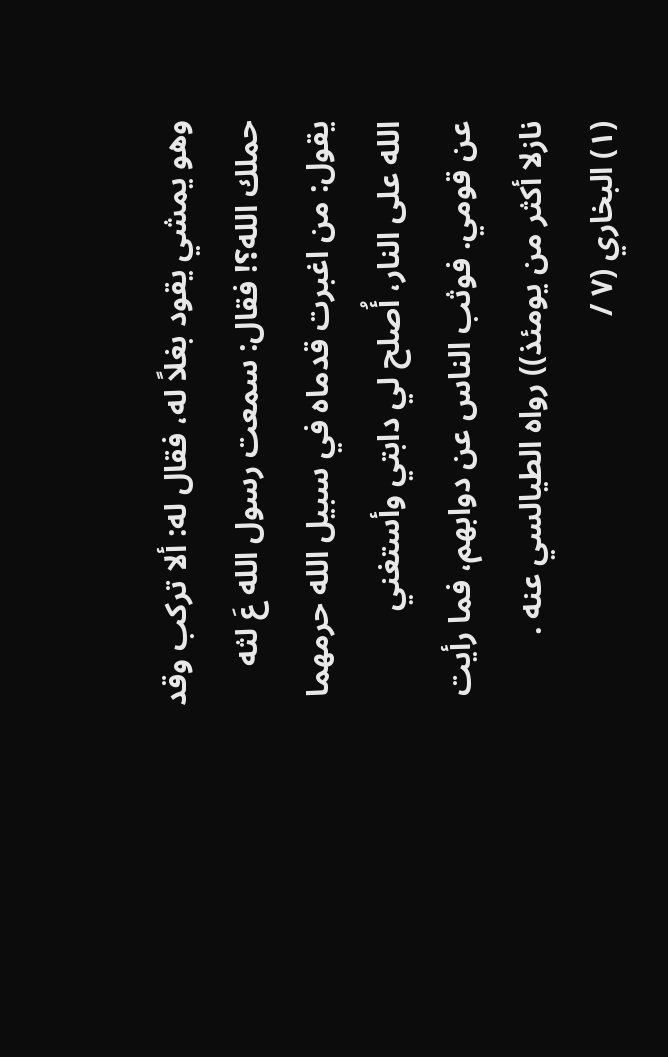وهو يمشي يقود بغلاً له، فقال له: ألا تركب وقد حملك الله؟! فقال: سمعت رسول الله عَ لثه
يقول: من اغبرت قدماه في سبيل الله حرمهما الله على النار، أُصلح لي دابتي وأستغني
عن قومي. فوثب الناس عن دوابهم، فما رأيت نازلا أكثر من يومئذ)) رواه الطيالسي عنه .
(١) البخاري (٧ /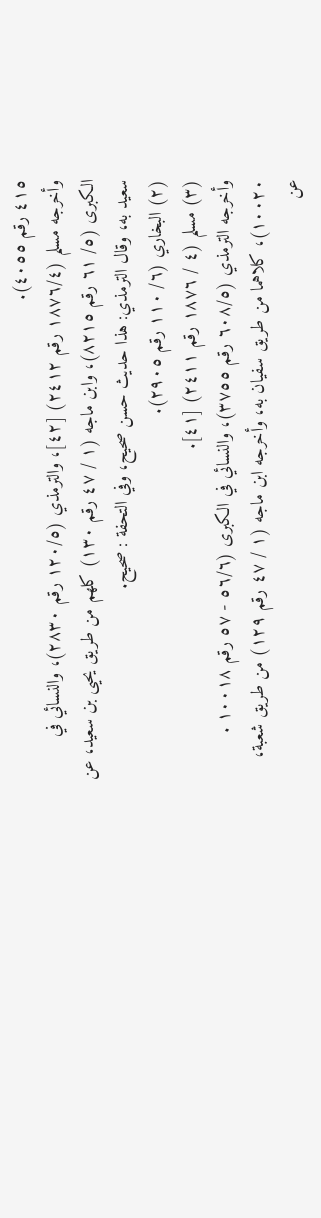٤١٥ رقم ٤٠٥٥).
وأخرجه مسلم (١٨٧٦/٤ رقم ٢٤١٢) [٤٢]، والترمذي (١٢٠/٥ رقم ٢٨٣٠)، والنسائي في
الكبرى (٥/ ٦١ رقم ٨٢١٥)، وابن ماجه (١ / ٤٧ رقم ١٣٠) كلهم من طريق يحيى بن سعيد، عن
سعيد به، وقال الترمذي: هذا حديث حسن صحيح، وفي التحفة : صحيح.
(٢) البخاري (٦/ ١١٠ رقم ٢٩٠٥).
(٣) مسلم (٤ / ١٨٧٦ رقم ٢٤١١) [٤١].
وأخرجه الترمذي (٦٠٨/٥ رقم ٣٧٥٥)، والنسائي في الكبرى (٥٦/٦ - ٥٧ رقم ١٠٠١٨ .
١٠٠٢٠)، كلاهما من طريق سفيان به، وأخرجه ابن ماجه (١ / ٤٧ رقم ١٢٩) من طريق شعبة،
عن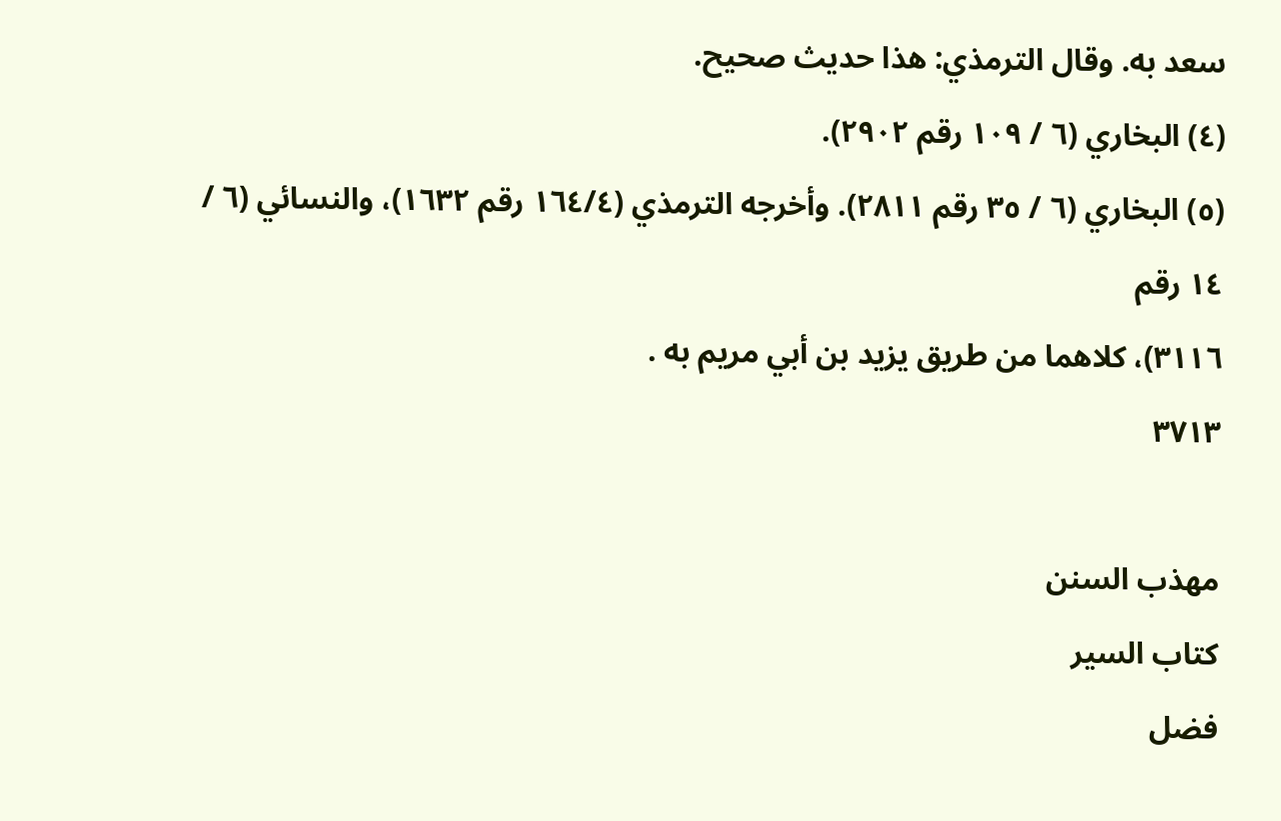سعد به. وقال الترمذي: هذا حديث صحيح.
(٤) البخاري (٦ / ١٠٩ رقم ٢٩٠٢).
(٥) البخاري (٦ / ٣٥ رقم ٢٨١١). وأخرجه الترمذي (١٦٤/٤ رقم ١٦٣٢)، والنسائي (٦ / ١٤ رقم
٣١١٦)، كلاهما من طريق يزيد بن أبي مريم به .
٣٧١٣

مهذب السنن
كتاب السير
فضل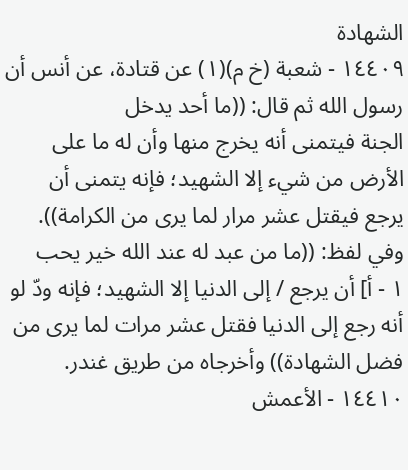الشهادة
١٤٤٠٩ - شعبة (خ م)(١) عن قتادة، عن أنس أن رسول الله ثم قال: ((ما أحد يدخل
الجنة فيتمنى أنه يخرج منها وأن له ما على الأرض من شيء إلا الشهيد؛ فإنه يتمنى أن
يرجع فيقتل عشر مرار لما يرى من الكرامة)). وفي لفظ: ((ما من عبد له عند الله خير يحب
١ - أ] أن يرجع / إلى الدنيا إلا الشهيد؛ فإنه ودّ لو أنه رجع إلى الدنيا فقتل عشر مرات لما يرى من
فضل الشهادة)) وأخرجاه من طريق غندر.
١٤٤١٠ - الأعمش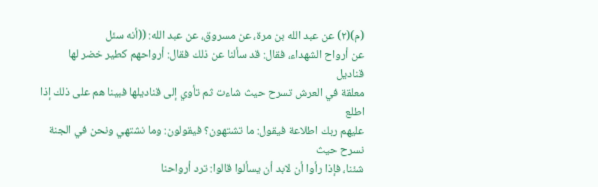(م)(٢) عن عبد الله بن مرة، عن مسروق، عن عبد الله: ((أنه سئل
عن أرواح الشهداء، فقال: قد سألنا عن ذلك فقال: أرواحهم كطير خضر لها قناديل
معلقة في العرش تسرح حيث شاءت ثم تأوي إلى قناديلها فبينا هم على ذلك إذا اطلع
عليهم ربك اطلاعة فيقول: ما تشتهون؟ فيقولون: وما نشتهي ونحن في الجنة نسرح حيث
شئنا، فإذا رأوا أن لابد أن يسألوا قالوا: ترد أرواحنا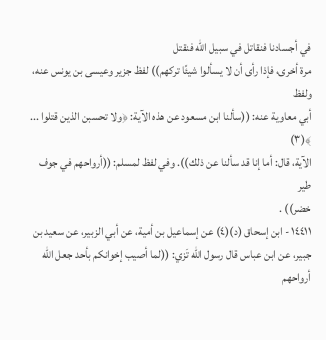في أجسادنا فنقاتل في سبيل الله فنقتل
مرة أخرى، فإذا رأى أن لا يسألوا شيئًا تركهم)) لفظ جزير وعيسى بن يونس عنه، ولفظ
أبي معاوية عنه: ((سألنا ابن مسعود عن هذه الآية: ﴿ولا تحسبن الذين قتلوا ... ﴾(٣)
الآية، قال: أما إنا قد سألنا عن ذلك)). وفي لفظ لمسلم: ((أرواحهم في جوف طير
خضر)) .
١٤٤١١ - ابن إسحاق (د)(٤) عن إسماعيل بن أمية، عن أبي الزبير، عن سعيد بن
جبير، عن ابن عباس قال رسول الله تَزي: ((لما أصيب إخوانكم بأحد جعل الله أرواحهم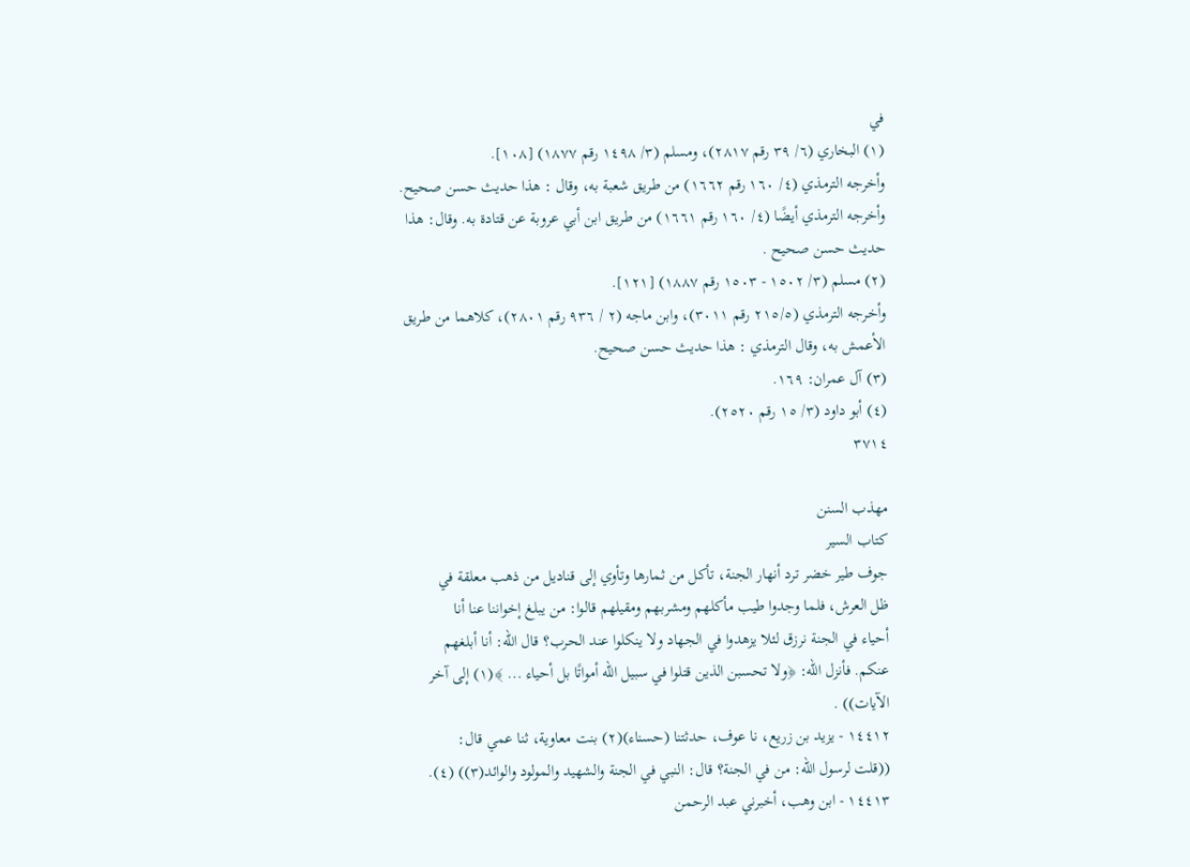في
(١) البخاري (٦/ ٣٩ رقم ٢٨١٧)، ومسلم (٣/ ١٤٩٨ رقم ١٨٧٧) [١٠٨].
وأخرجه الترمذي (٤/ ١٦٠ رقم ١٦٦٢) من طريق شعبة به، وقال : هذا حديث حسن صحيح.
وأخرجه الترمذي أيضًا (٤/ ١٦٠ رقم ١٦٦١) من طريق ابن أبي عروبة عن قتادة به. وقال: هذا
حديث حسن صحيح .
(٢) مسلم (٣/ ١٥٠٢ - ١٥٠٣ رقم ١٨٨٧) [١٢١].
وأخرجه الترمذي (٢١٥/٥ رقم ٣٠١١)، وابن ماجه (٢ / ٩٣٦ رقم ٢٨٠١)، كلاهما من طريق
الأعمش به، وقال الترمذي : هذا حديث حسن صحيح.
(٣) آل عمران: ١٦٩.
(٤) أبو داود (٣/ ١٥ رقم ٢٥٢٠).
٣٧١٤

مهذب السنن
كتاب السير
جوف طير خضر ترد أنهار الجنة، تأكل من ثمارها وتأوي إلى قناديل من ذهب معلقة في
ظل العرش، فلما وجدوا طيب مأكلهم ومشربهم ومقيلهم قالوا: من يبلغ إخواننا عنا أنا
أحياء في الجنة نرزق لئلا يزهدوا في الجهاد ولا ينكلوا عند الحرب؟ قال الله: أنا أبلغهم
عنكم. فأنزل الله: ﴿ولا تحسبن الذين قتلوا في سبيل الله أمواتًا بل أحياء ... ﴾(١) إلى آخر
الآيات)) .
١٤٤١٢ - يزيد بن زريع، نا عوف، حدثتنا (حسناء)(٢) بنت معاوية، ثنا عمي قال:
((قلت لرسول الله: من في الجنة؟ قال: النبي في الجنة والشهيد والمولود والوائد(٣)) (٤).
١٤٤١٣ - ابن وهب، أخبرني عبد الرحمن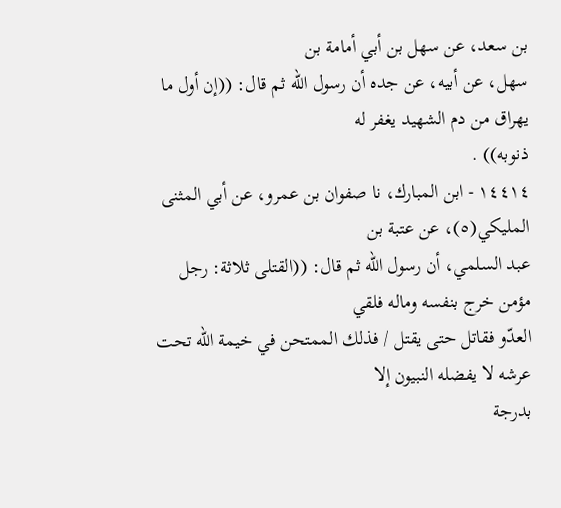بن سعد، عن سهل بن أبي أمامة بن
سهل، عن أبيه، عن جده أن رسول الله ثم قال: ((إن أول ما يهراق من دم الشهيد يغفر له
ذنوبه)) .
١٤٤١٤ - ابن المبارك، نا صفوان بن عمرو، عن أبي المثنى المليكي(٥)، عن عتبة بن
عبد السلمي، أن رسول الله ثم قال: ((القتلى ثلاثة: رجل مؤمن خرج بنفسه وماله فلقي
العدّو فقاتل حتى يقتل / فذلك الممتحن في خيمة الله تحت عرشه لا يفضله النبيون إلا
بدرجة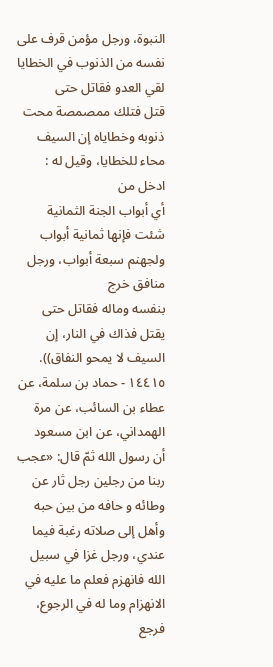النبوة، ورجل مؤمن قرف على نفسه من الذنوب في الخطايا لقي العدو فقاتل حتى
قتل فتلك ممصمصة محت ذنوبه وخطاياه إن السيف محاء للخطايا، وقيل له : ادخل من
أي أبواب الجنة الثمانية شئت فإنها ثمانية أبواب ولجهنم سبعة أبواب، ورجل منافق خرج
بنفسه وماله فقاتل حتى يقتل فذاك في النار، إن السيف لا يمحو النفاق)).
١٤٤١٥ - حماد بن سلمة، عن عطاء بن السائب، عن مرة الهمداني، عن ابن مسعود
أن رسول الله ثمّ قال: «عجب ربنا من رجلين رجل ثار عن وطائه و حافه من بین حبه
وأهل إلى صلاته رغبة فيما عندي، ورجل غزا في سبيل الله فانهزم فعلم ما عليه في
الانهزام وما له في الرجوع، فرجع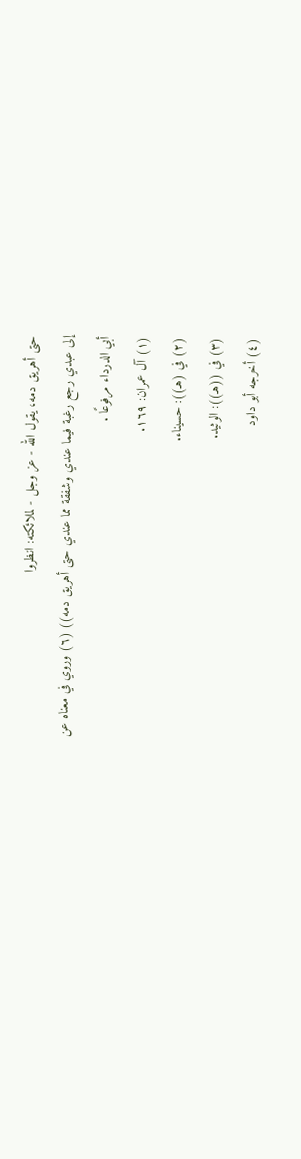حتى أهريق دمه، يقول الله - عز وجل - لملائكته: انظروا
إلى عبدي رجع رغبة فيما عندي وشفقة مما عندي حتى أهريق دمه)) (٦) وروي في معناه عن
أبي الدرداء مرفوعًا .
(١) آل عمران: ١٦٩.
(٢) في (هـ)): حسيناء.
(٣) في ((هـ)): الوثيد.
(٤) أخرجه أبو داود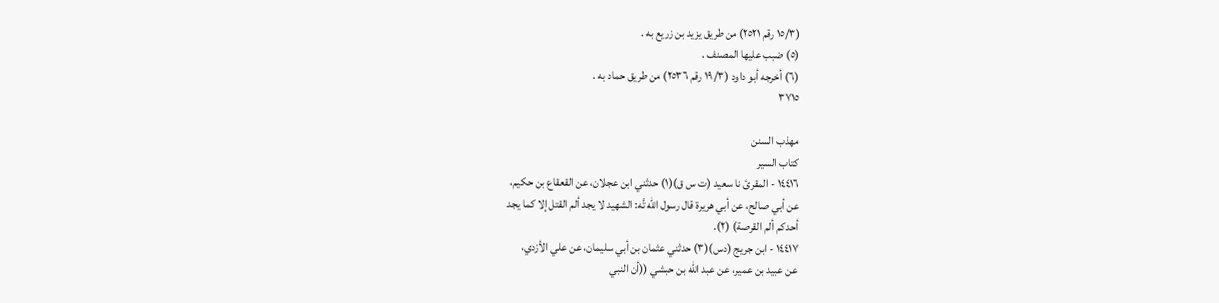(١٥/٣ رقم ٢٥٢١) من طريق يزيد بن زريع به .
(٥) ضبب عليها المصنف .
(٦) أخرجه أبو داود (١٩/٣ رقم ٢٥٣٦) من طريق حماد به .
٣٧١٥

مهذب السنن
كتاب السير
١٤٤١٦ - المقرئ نا سعيد (ت س ق)(١) حدثني ابن عجلان، عن القعقاع بن حكيم،
عن أبي صالح، عن أبي هريرة قال رسول الله تَّه: الشهيد لا يجد ألم القتل إلا كما يجد
أحدكم ألم القرصة) (٢).
١٤٤١٧ - ابن جريج (دس)(٣) حدثني عثمان بن أبي سليمان، عن علي الأزدي،
عن عبيد بن عمير، عن عبد الله بن حبشي ((أن النبي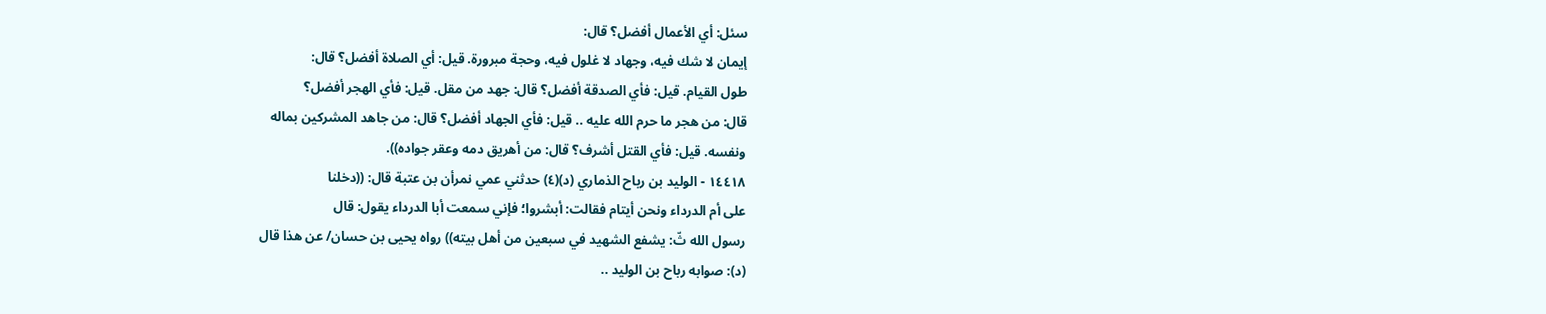سئل: أي الأعمال أفضل؟ قال:
إيمان لا شك فيه، وجهاد لا غلول فيه، وحجة مبرورة. قيل: أي الصلاة أفضل؟ قال:
طول القيام. قيل: فأي الصدقة أفضل؟ قال: جهد من مقل. قيل: فأي الهجر أفضل؟
قال: من هجر ما حرم الله عليه .. قيل: فأي الجهاد أفضل؟ قال: من جاهد المشركين بماله
ونفسه. قيل: فأي القتل أشرف؟ قال: من أهريق دمه وعقر جواده)).
١٤٤١٨ - الوليد بن رباح الذماري (د)(٤) حدثني عمي نمرأن بن عتبة قال: ((دخلنا
على أم الدرداء ونحن أيتام فقالت: أبشروا؛ فإني سمعت أبا الدرداء يقول: قال
رسول الله ثّ: يشفع الشهيد في سبعين من أهل بيته)) رواه يحيى بن حسان/ عن هذا قال
(د): صوابه رباح بن الوليد ..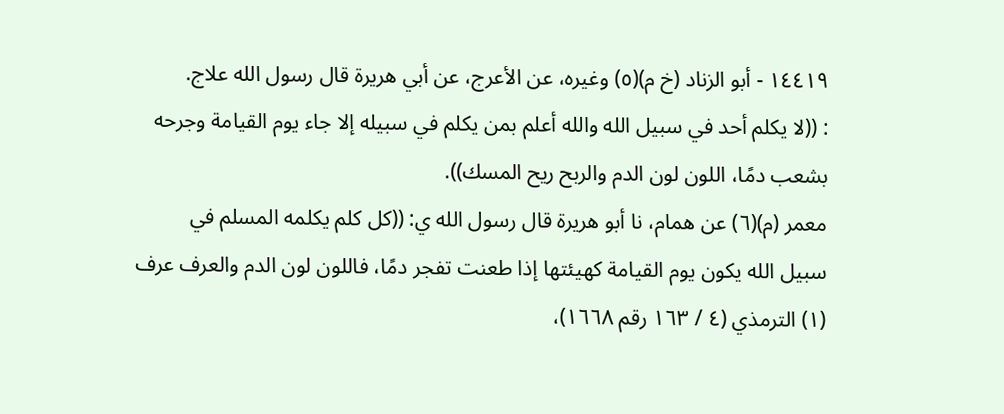١٤٤١٩ - أبو الزناد (خ م)(٥) وغيره، عن الأعرج، عن أبي هريرة قال رسول الله علاج.
: ((لا يكلم أحد في سبيل الله والله أعلم بمن يكلم في سبيله إلا جاء يوم القيامة وجرحه
بشعب دمًا، اللون لون الدم والربح ريح المسك)).
معمر (م)(٦) عن همام، نا أبو هريرة قال رسول الله ي: ((كل كلم يكلمه المسلم في
سبيل الله يكون يوم القيامة كهيئتها إذا طعنت تفجر دمًا، فاللون لون الدم والعرف عرف
(١) الترمذي (٤ / ١٦٣ رقم ١٦٦٨)،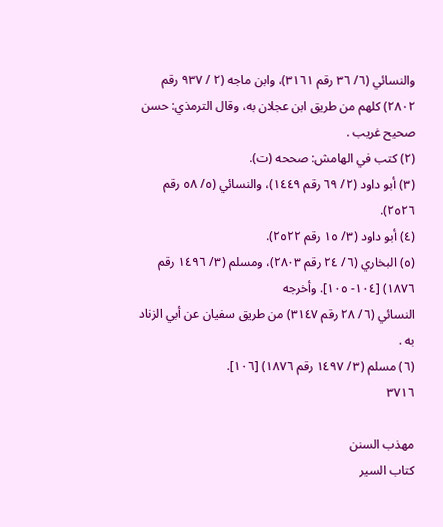والنسائي (٦/ ٣٦ رقم ٣١٦١)، وابن ماجه (٢ / ٩٣٧ رقم
٢٨٠٢) كلهم من طريق ابن عجلان به، وقال الترمذي: حسن صحيح غريب .
(٢) كتب في الهامش: صححه (ت).
(٣) أبو داود (٢/ ٦٩ رقم ١٤٤٩)، والنسائي (٥/ ٥٨ رقم ٢٥٢٦).
(٤) أبو داود (٣/ ١٥ رقم ٢٥٢٢).
(٥) البخاري (٦/ ٢٤ رقم ٢٨٠٣)، ومسلم (٣/ ١٤٩٦ رقم ١٨٧٦) [١٠٤- ١٠٥]. وأخرجه
النسائي (٦/ ٢٨ رقم ٣١٤٧) من طريق سفيان عن أبي الزناد به .
(٦) مسلم (٣/ ١٤٩٧ رقم ١٨٧٦) [١٠٦].
٣٧١٦

مهذب السنن
كتاب السير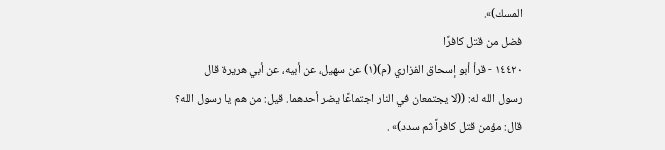المسك)».
فضل من قتل كافرًا
١٤٤٢٠ - قرأ أبو إسحاق الفزاري (م)(١) عن سهيل، عن أبيه، عن أبي هريرة قال
رسول الله له: ((لا يجتمعان في النار اجتماعًا يضر أحدهما. قيل: من هم يا رسول الله؟
قال: مؤمن قتل کافراً ثم سدد)» .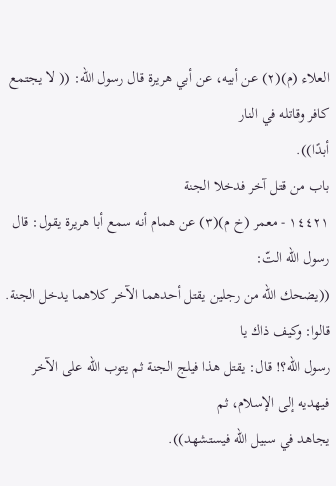العلاء (م)(٢) عن أبيه، عن أبي هريرة قال رسول الله: (( لا يجتمع كافر وقاتله في النار
أبدًا)).
باب من قتل آخر فدخلا الجنة
١٤٤٢١ - معمر (خ م)(٣) عن همام أنه سمع أبا هريرة يقول: قال رسول الله التّ:
((يضحك الله من رجلين يقتل أحدهما الآخر كلاهما يدخل الجنة. قالوا: وكيف ذاك يا
رسول الله؟! قال: يقتل هذا فيلج الجنة ثم يتوب الله على الآخر فيهديه إلى الإسلام، ثم
يجاهد في سبيل الله فيستشهد)).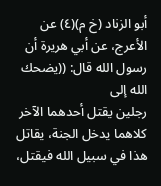أبو الزناد (خ م)(٤) عن الأعرج، عن أبي هريرة أن رسول الله قال: ((يضحك الله إلى
رجلين يقتل أحدهما الآخر كلاهما يدخل الجنة، يقاتل هذا في سبيل الله فيقتل،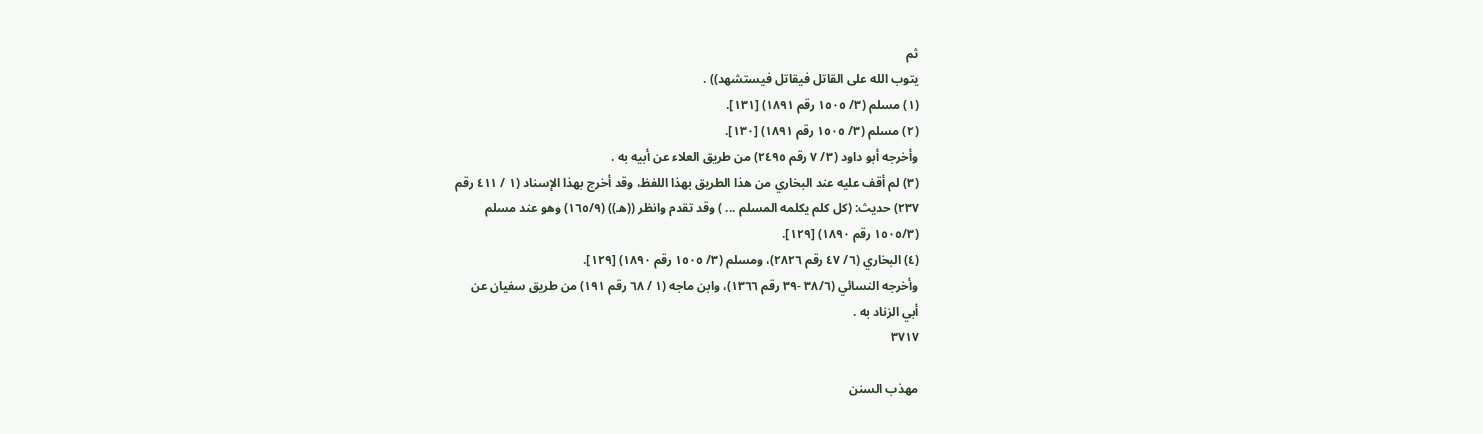ثم
يتوب الله على القاتل فيقاتل فيستشهد)) .
(١) مسلم (٣/ ١٥٠٥ رقم ١٨٩١) [١٣١].
(٢) مسلم (٣/ ١٥٠٥ رقم ١٨٩١) [١٣٠].
وأخرجه أبو داود (٣/ ٧ رقم ٢٤٩٥) من طريق العلاء عن أبيه به .
(٣) لم أقف عليه عند البخاري من هذا الطريق بهذا اللفظ، وقد أخرج بهذا الإسناد (١ / ٤١١ رقم
٢٣٧) حديث: (كل كلم يكلمه المسلم ... ) وقد تقدم وانظر ((هـ)) (١٦٥/٩) وهو عند مسلم
(١٥٠٥/٣ رقم ١٨٩٠) [١٢٩].
(٤) البخاري (٦/ ٤٧ رقم ٢٨٢٦)، ومسلم (٣/ ١٥٠٥ رقم ١٨٩٠) [١٢٩].
وأخرجه النسائي (٣٨/٦ -٣٩ رقم ١٣٦٦)، وابن ماجه (١ / ٦٨ رقم ١٩١) من طريق سفيان عن
أبي الزناد به .
٣٧١٧

مهذب السنن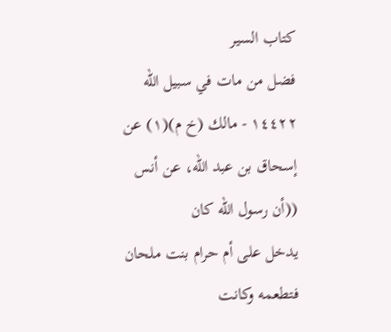كتاب السير
فضل من مات في سبيل الله
١٤٤٢٢ - مالك (خ م)(١) عن إسحاق بن عبد الله، عن أنس ((أن رسول الله كان
يدخل على أم حرام بنت ملحان فتطعمه وكانت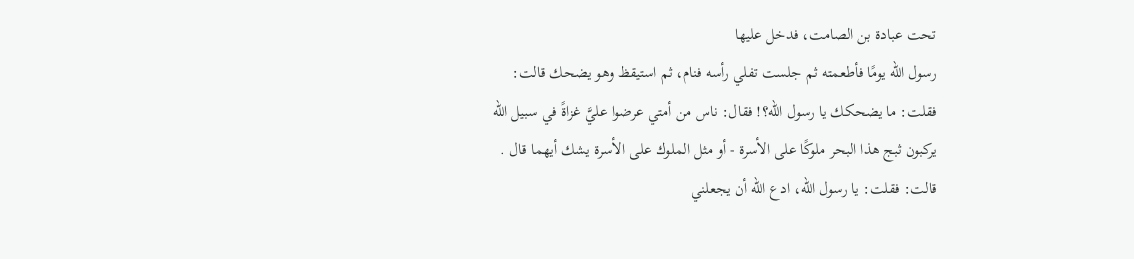تحت عبادة بن الصامت، فدخل عليها
رسول الله يومًا فأطعمته ثم جلست تفلي رأسه فنام، ثم استيقظ وهو يضحك قالت:
فقلت: ما يضحكك يا رسول الله؟! فقال: ناس من أمتي عرضوا عليَّ غزاةً في سبيل الله
يركبون ثبج هذا البحر ملوكًا على الأسرة - أو مثل الملوك على الأسرة يشك أيهما قال .
قالت: فقلت: يا رسول الله، ادع الله أن يجعلني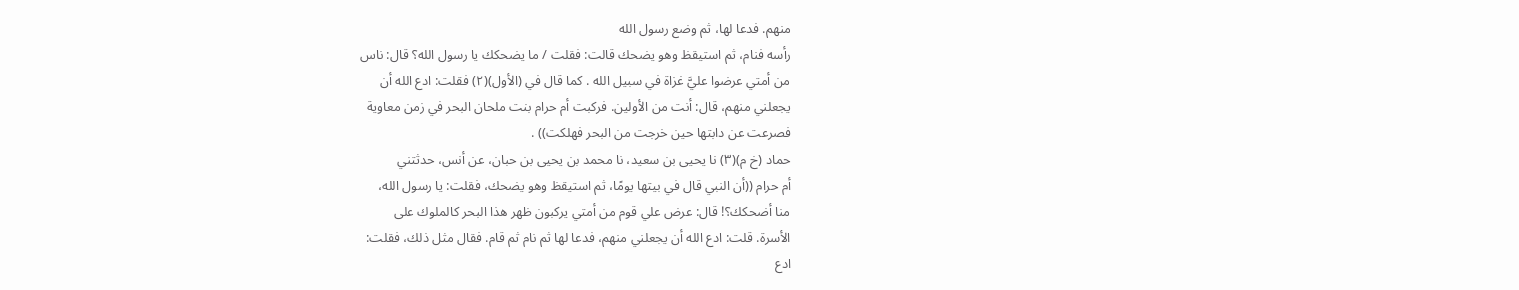منهم. فدعا لها، ثم وضع رسول الله
رأسه فنام، ثم استيقظ وهو يضحك قالت: فقلت / ما يضحكك يا رسول الله؟ قال: ناس
من أمتي عرضوا عليَّ غزاة في سبيل الله . كما قال في (الأول)(٢) فقلت: ادع الله أن
يجعلني منهم، قال: أنت من الأولين. فركبت أم حرام بنت ملحان البحر في زمن معاوية
فصرعت عن دابتها حين خرجت من البحر فهلكت)) .
حماد (خ م)(٣) نا يحيى بن سعيد، نا محمد بن يحيى بن حبان، عن أنس، حدثتني
أم حرام ((أن النبي قال في بيتها يومًا، ثم استيقظ وهو يضحك، فقلت: يا رسول الله،
منا أضحكك؟! قال: عرض علي قوم من أمتي يركبون ظهر هذا البحر كالملوك على
الأسرة. قلت: ادع الله أن يجعلني منهم، فدعا لها ثم نام ثم قام. فقال مثل ذلك، فقلت:
ادع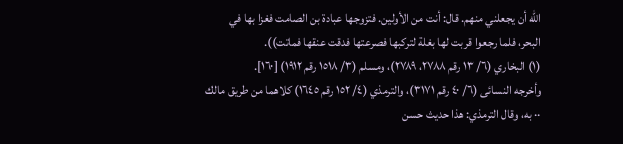الله أن يجعلني منهم. قال: أنت من الأولين. فتزوجها عبادة بن الصامت فغزا بها في
البحر، فلما رجعوا قربت لها بغلة لتركبها فصرعتها فدقت عنقها فماتت)).
(١) البخاري (٦/ ١٣ رقم ٢٧٨٨، ٢٧٨٩)، ومسلم (٣/ ١٥١٨ رقم ١٩١٢) [١٦٠].
وأخرجه النسائى (٦/ ٤٠ رقم ٣١٧١)، والترمذي (٤/ ١٥٢ رقم ١٦٤٥) كلاهما من طريق مالك
·· به، وقال الترمذي: هذا حديث حسن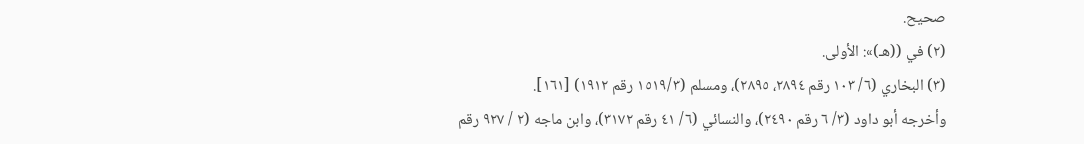صحيح.
(٢) في ((هـ)»: الأولى.
(٣) البخاري (٦/ ١٠٣ رقم ٢٨٩٤، ٢٨٩٥)، ومسلم (١٥١٩/٣ رقم ١٩١٢) [١٦١].
وأخرجه أبو داود (٣/ ٦ رقم ٢٤٩٠)، والنسائي (٦/ ٤١ رقم ٣١٧٢)، وابن ماجه (٢ / ٩٢٧ رقم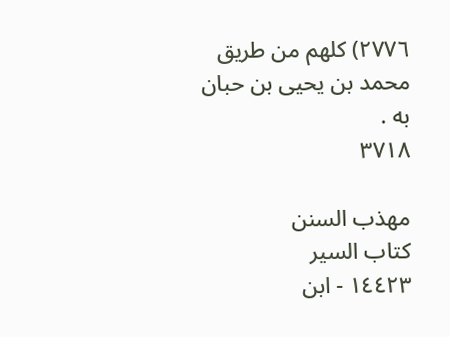٢٧٧٦) کلهم من طریق محمد بن یحیی بن حبان به .
٣٧١٨

مهذب السنن
كتاب السير
١٤٤٢٣ - ابن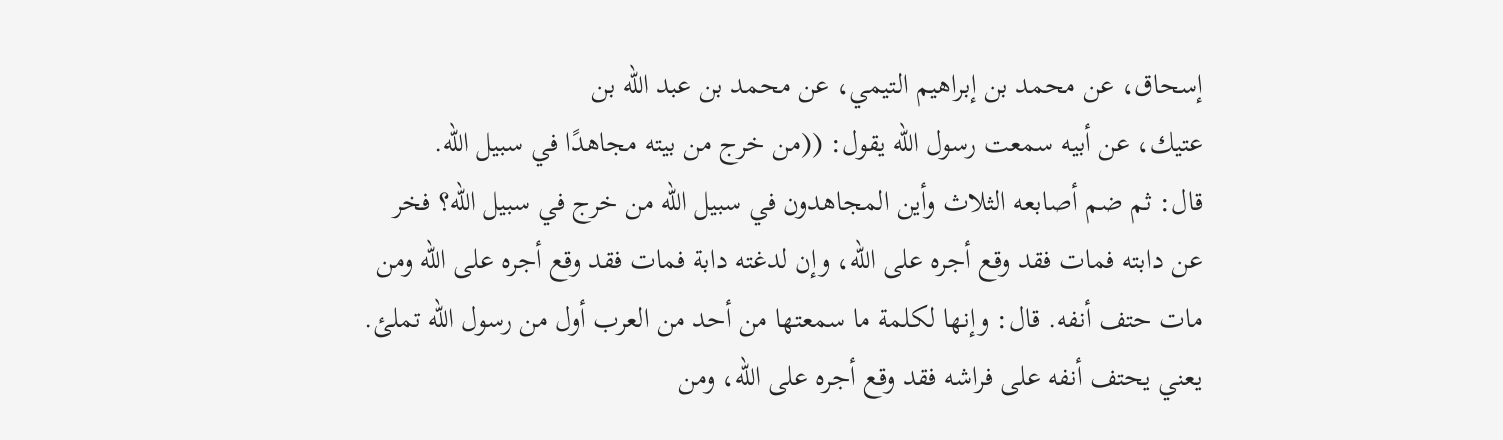إسحاق، عن محمد بن إبراهيم التيمي، عن محمد بن عبد الله بن
عتيك، عن أبيه سمعت رسول الله يقول: ((من خرج من بيته مجاهدًا في سبيل الله.
قال: ثم ضم أصابعه الثلاث وأين المجاهدون في سبيل الله من خرج في سبيل الله؟ فخر
عن دابته فمات فقد وقع أجره على الله، وإن لدغته دابة فمات فقد وقع أجره على الله ومن
مات حتف أنفه. قال: وإنها لكلمة ما سمعتها من أحد من العرب أول من رسول الله تملئ.
يعني يحتف أنفه على فراشه فقد وقع أجره على الله، ومن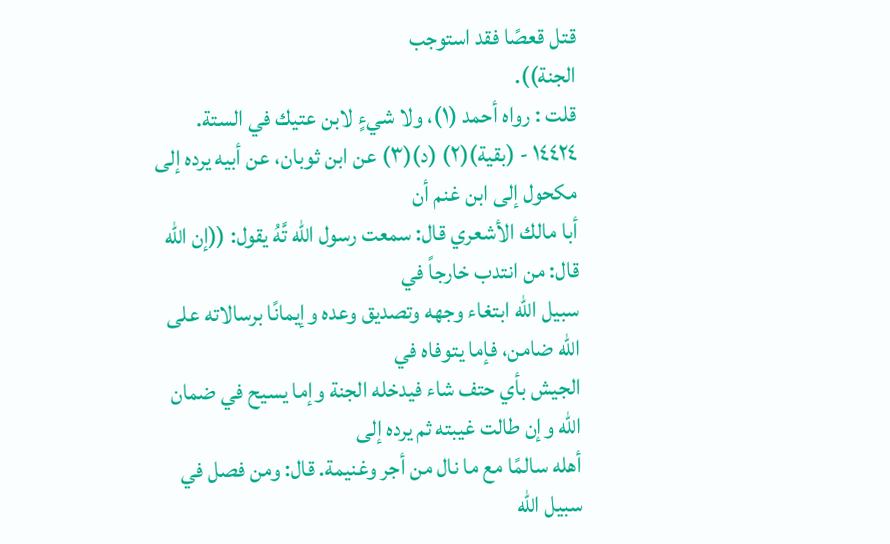قتل قعصًا فقد استوجب
الجنة)).
قلت : رواه أحمد (١)، ولا شيءٍ لابن عتيك في الستة.
١٤٤٢٤ - (بقية)(٢) (د)(٣) عن ابن ثوبان، عن أبيه يرده إلى مكحول إلى ابن غنم أن
أبا مالك الأشعري قال: سمعت رسول الله تَّهُ يقول: ((إن الله قال: من انتدب خارجاً في
سبيل الله ابتغاء وجهه وتصديق وعده وإيمانًا برسالاته على الله ضامن، فإما يتوفاه في
الجيش بأي حتف شاء فيدخله الجنة وإما يسيح في ضمان الله وإن طالت غيبته ثم يرده إلى
أهله سالمًا مع ما نال من أجر وغنيمة. قال: ومن فصل في سبيل الله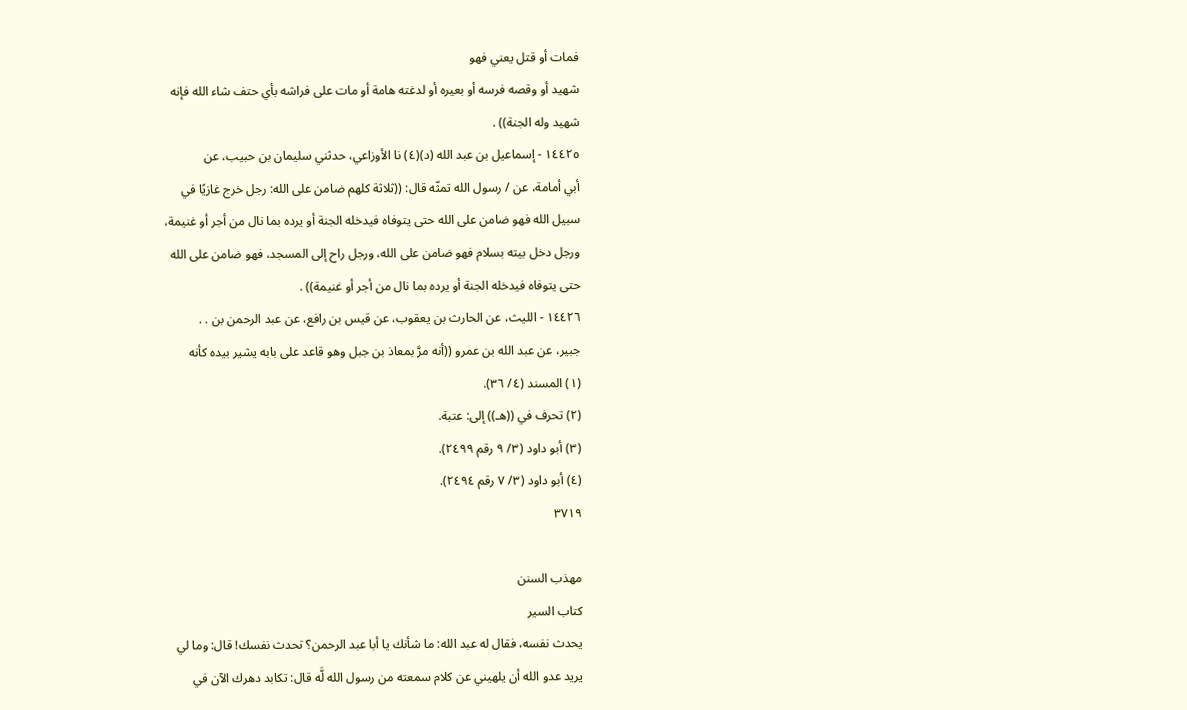فمات أو قتل يعني فهو
شهيد أو وقصه فرسه أو بعيره أو لدغته هامة أو مات على فراشه بأي حتف شاء الله فإنه
شهید وله الجنة)) .
١٤٤٢٥ - إسماعيل بن عبد الله (د)(٤) نا الأوزاعي، حدثني سليمان بن حبيب، عن
أبي أمامة، عن / رسول الله تمثّه قال: ((ثلاثة كلهم ضامن على الله: رجل خرج غازيًا في
سبيل الله فهو ضامن على الله حتى يتوفاه فيدخله الجنة أو يرده بما نال من أجر أو غنيمة،
ورجل دخل بيته بسلام فهو ضامن على الله، ورجل راح إلى المسجد، فهو ضامن على الله
حتى يتوفاه فيدخله الجنة أو يرده بما نال من أجر أو غنيمة)) .
١٤٤٢٦ - الليث، عن الحارث بن يعقوب، عن قيس بن رافع، عن عبد الرحمن بن . .
جبير، عن عبد الله بن عمرو ((أنه مرَّ بمعاذ بن جبل وهو قاعد على بابه يشير بيده كأنه
(١) المسند (٤/ ٣٦).
(٢) تحرف في ((هـ)) إلى: عتبة.
(٣) أبو داود (٣/ ٩ رقم ٢٤٩٩).
(٤) أبو داود (٣/ ٧ رقم ٢٤٩٤).
٣٧١٩

مهذب السنن
كتاب السير
يحدث نفسه، فقال له عبد الله: ما شأنك يا أبا عبد الرحمن؟ تحدث نفسك! قال: وما لي
يريد عدو الله أن يلهيني عن كلام سمعته من رسول الله لَّه قال: تكابد دهرك الآن في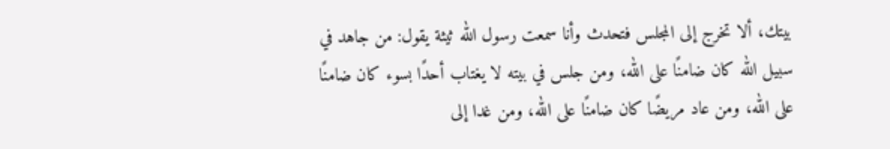بيتك، ألا تخرج إلى المجلس فتحدث وأنا سمعت رسول الله ثيثة يقول: من جاهد في
سبيل الله كان ضامنًا على الله، ومن جلس في بيته لا يغتاب أحدًا بسوء كان ضامنًا
على الله، ومن عاد مريضًا كان ضامنًا على الله، ومن غدا إلى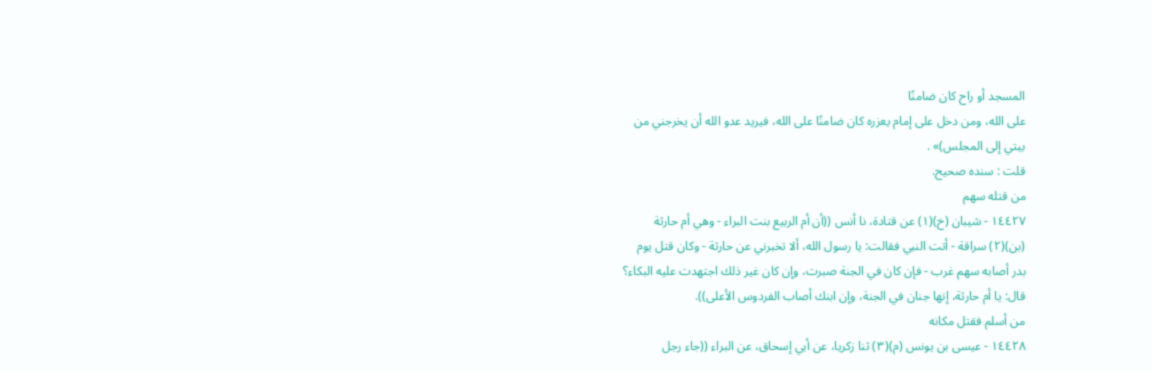المسجد أو راح كان ضامنًا
على الله، ومن دخل على إمام يعزره كان ضامنًا على الله، فيريد عدو الله أن يخرجني من
بيتي إلى المجلس)» .
قلت : سنده صحيح.
من قتله سهم
١٤٤٢٧ - شيبان (خ)(١) عن قتادة، نا أنس ((أن أم الربيع بنت البراء - وهي أم حارثة
(بن)(٢) سراقة - أتت النبي فقالت: يا رسول الله، ألا تخبرني عن حارثة - وكان قتل يوم
بدر أصابه سهم غرب - فإن كان في الجنة صبرت، وإن كان غير ذلك اجتهدت عليه البكاء؟
قال: يا أم حارثة، إنها جنان في الجنة، وإن ابنك أصاب الفردوس الأعلى)).
من أسلم فقتل مكانه
١٤٤٢٨ - عيسى بن يونس (م)(٣) ثنا زكريا، عن أبي إسحاق، عن البراء ((جاء رجل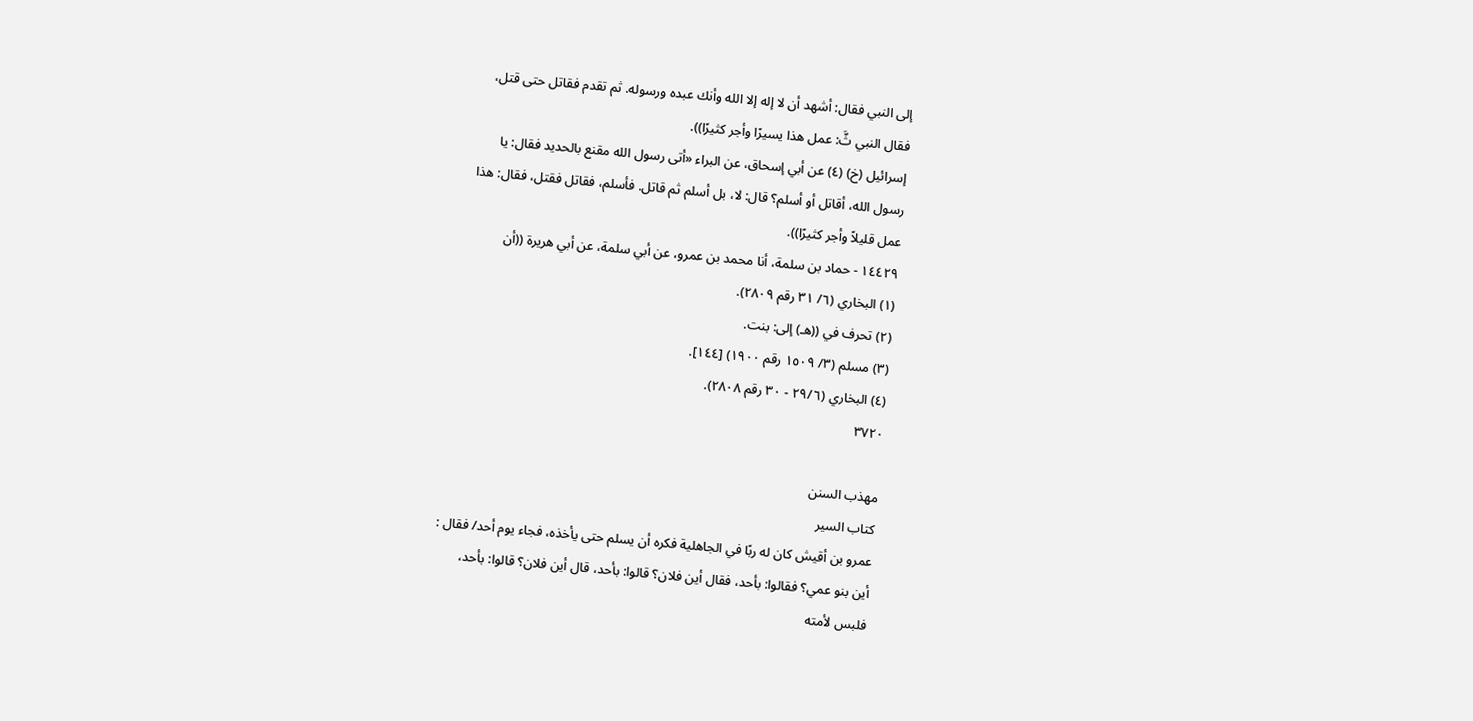إلى النبي فقال: أشهد أن لا إله إلا الله وأنك عبده ورسوله. ثم تقدم فقاتل حتى قتل،
فقال النبي ثَّ: عمل هذا يسيرًا وأجر كثيرًا)).
إسرائيل (خ) (٤) عن أبي إسحاق، عن البراء «أتى رسول الله مقنع بالحديد فقال: يا
رسول الله، أقاتل أو أسلم؟ قال: لا، بل أسلم ثم قاتل. فأسلم، فقاتل فقتل، فقال: هذا
عمل قليلاً وأجر کثیرًا)).
١٤٤٢٩ - حماد بن سلمة، أنا محمد بن عمرو، عن أبي سلمة، عن أبي هريرة ((أن
(١) البخاري (٦/ ٣١ رقم ٢٨٠٩).
(٢) تحرف في ((هـ) إلى: بنت.
(٣) مسلم (٣/ ١٥٠٩ رقم ١٩٠٠) [١٤٤].
(٤) البخاري (٢٩/٦ - ٣٠ رقم ٢٨٠٨).
٣٧٢٠

مهذب السنن
كتاب السير
عمرو بن أقيش كان له ربًا في الجاهلية فكره أن يسلم حتى يأخذه، فجاء يوم أحد/ فقال :
أين بنو عمي؟ فقالوا: بأحد، فقال أين فلان؟ قالوا: بأحد، قال أين فلان؟ قالوا: بأحد،
فلبس لأمته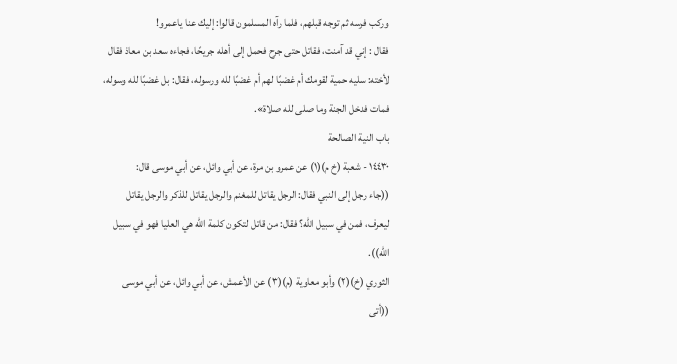وركب فرسه ثم توجه قبلهم، فلما رآه المسلمون قالوا: إليك عنا ياعمرو!
فقال : إني قد آمنت، فقاتل حتى جرح فحمل إلى أهله جريحًا، فجاءه سعد بن معاذ فقال
لأخته: سليه حمية لقومك أم غضبًا لهم أم غضبًا لله ورسوله، فقال: بل غضبًا لله وسوله،
فمات فدخل الجنة وما صلى لله صلاة».
باب النية الصالحة
١٤٤٣٠ - شعبة (خ م)(١) عن عمرو بن مرة، عن أبي وائل، عن أبي موسى قال:
((جاء رجل إلى النبي فقال: الرجل يقاتل للمغنم والرجل يقاتل للذكر والرجل يقاتل
ليعرف، فمن في سبيل الله؟ فقال: من قاتل لتكون كلمة الله هي العليا فهو في سبيل الله)).
الثوري (خ)(٢) وأبو معاوية (م)(٣) عن الأعمش، عن أبي وائل، عن أبي موسى
((أتى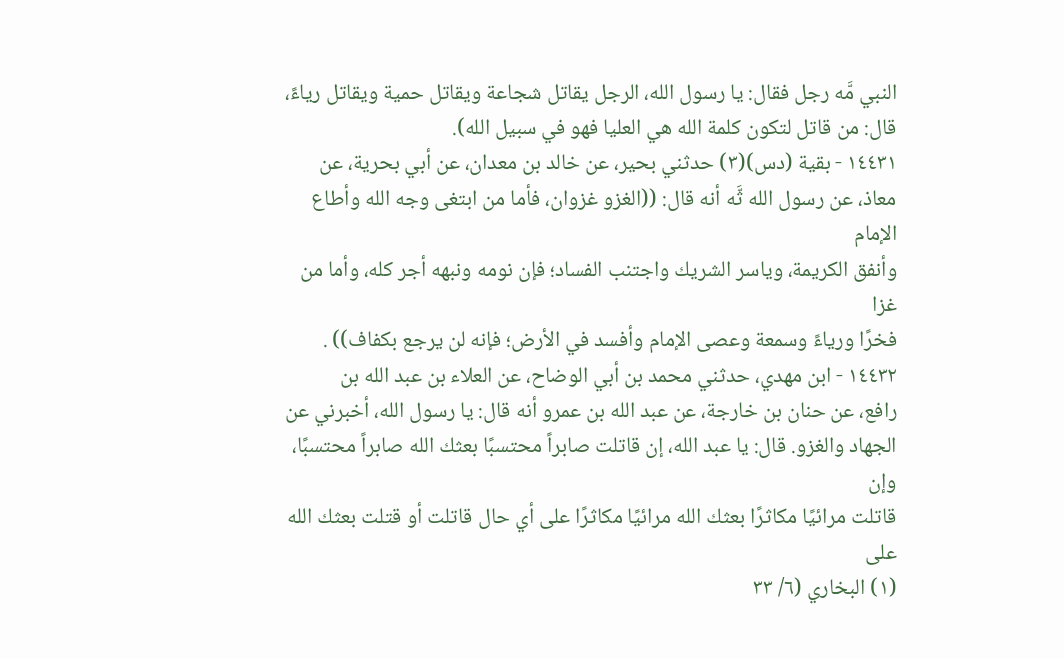النبي مَّه رجل فقال: يا رسول الله، الرجل يقاتل شجاعة ويقاتل حمية ويقاتل رياءً،
قال: من قاتل لتكون كلمة الله هي العليا فهو في سبيل الله).
١٤٤٣١ - بقية (دس)(٣) حدثني بحير، عن خالد بن معدان، عن أبي بحرية، عن
معاذ، عن رسول الله ثَّه أنه قال: ((الغزو غزوان، فأما من ابتغى وجه الله وأطاع الإمام
وأنفق الكريمة، وياسر الشريك واجتنب الفساد؛ فإن نومه ونبهه أجر كله، وأما من غزا
فخرًا ورياءً وسمعة وعصى الإمام وأفسد في الأرض؛ فإنه لن يرجع بكفاف)) .
١٤٤٣٢ - ابن مهدي، حدثني محمد بن أبي الوضاح، عن العلاء بن عبد الله بن
رافع، عن حنان بن خارجة، عن عبد الله بن عمرو أنه قال: يا رسول الله، أخبرني عن
الجهاد والغزو. قال: يا عبد الله، إن قاتلت صابراً محتسبًا بعثك الله صابراً محتسبًا، وإن
قاتلت مرائيًا مكاثرًا بعثك الله مرائيًا مكاثرًا على أي حال قاتلت أو قتلت بعثك الله على
(١) البخاري (٦/ ٣٣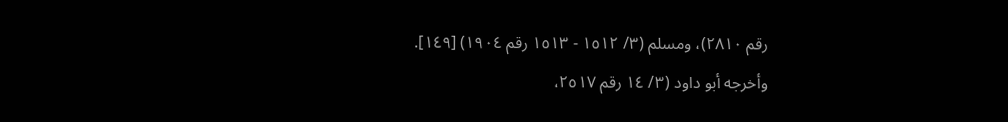رقم ٢٨١٠)، ومسلم (٣/ ١٥١٢ - ١٥١٣ رقم ١٩٠٤) [١٤٩].
وأخرجه أبو داود (٣/ ١٤ رقم ٢٥١٧،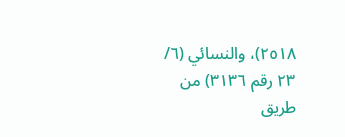٢٥١٨)، والنسائي (٦/ ٢٣ رقم ٣١٣٦) من طريق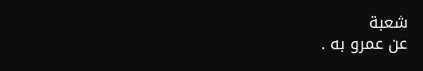شعبة
عن عمرو به .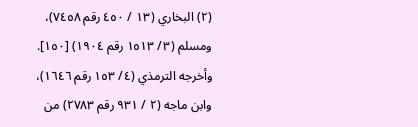(٢) البخاري (١٣ / ٤٥٠ رقم ٧٤٥٨)، ومسلم (٣/ ١٥١٣ رقم ١٩٠٤) [١٥٠].
وأخرجه الترمذي (٤/ ١٥٣ رقم ١٦٤٦)، وابن ماجه (٢ / ٩٣١ رقم ٢٧٨٣) من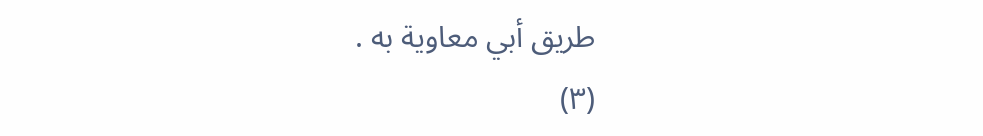طريق أبي معاوية به .
(٣)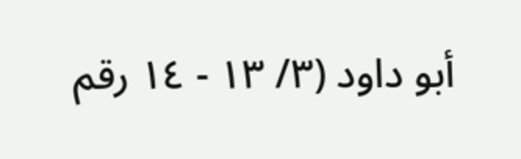أبو داود (٣/ ١٣ - ١٤ رقم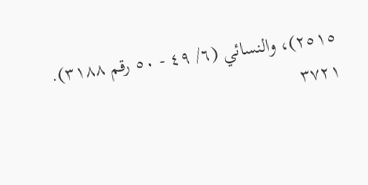٢٥١٥)، والنسائي (٦/ ٤٩ - ٥٠ رقم ٣١٨٨).
٣٧٢١